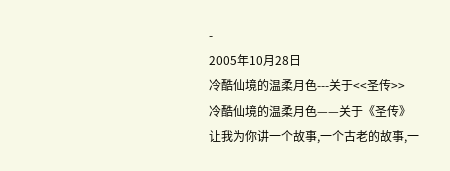-
2005年10月28日
冷酷仙境的温柔月色---关于<<圣传>>
冷酷仙境的温柔月色——关于《圣传》
让我为你讲一个故事,一个古老的故事,一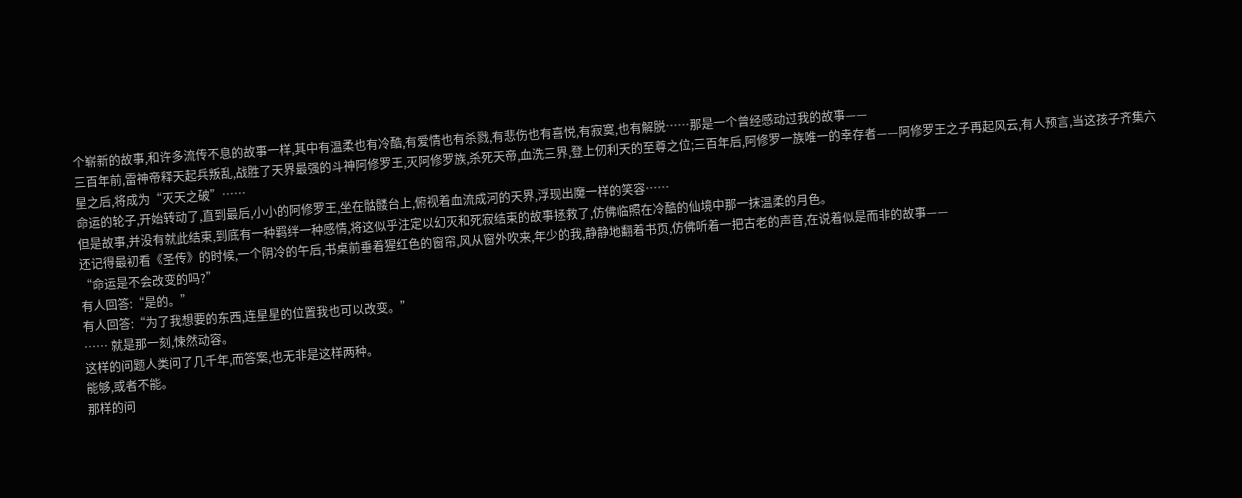个崭新的故事,和许多流传不息的故事一样,其中有温柔也有冷酷,有爱情也有杀戮,有悲伤也有喜悦,有寂寞,也有解脱……那是一个曾经感动过我的故事——
三百年前,雷神帝释天起兵叛乱,战胜了天界最强的斗神阿修罗王,灭阿修罗族,杀死天帝,血洗三界,登上仞利天的至尊之位;三百年后,阿修罗一族唯一的幸存者——阿修罗王之子再起风云,有人预言,当这孩子齐集六星之后,将成为“灭天之破”……
命运的轮子,开始转动了,直到最后,小小的阿修罗王,坐在骷髅台上,俯视着血流成河的天界,浮现出魔一样的笑容……
但是故事,并没有就此结束,到底有一种羁绊一种感情,将这似乎注定以幻灭和死寂结束的故事拯救了,仿佛临照在冷酷的仙境中那一抹温柔的月色。
还记得最初看《圣传》的时候,一个阴冷的午后,书桌前垂着猩红色的窗帘,风从窗外吹来,年少的我,静静地翻着书页,仿佛听着一把古老的声音,在说着似是而非的故事——
“命运是不会改变的吗?”
有人回答:“是的。”
有人回答:“为了我想要的东西,连星星的位置我也可以改变。”
…… 就是那一刻,悚然动容。
这样的问题人类问了几千年,而答案,也无非是这样两种。
能够,或者不能。
那样的问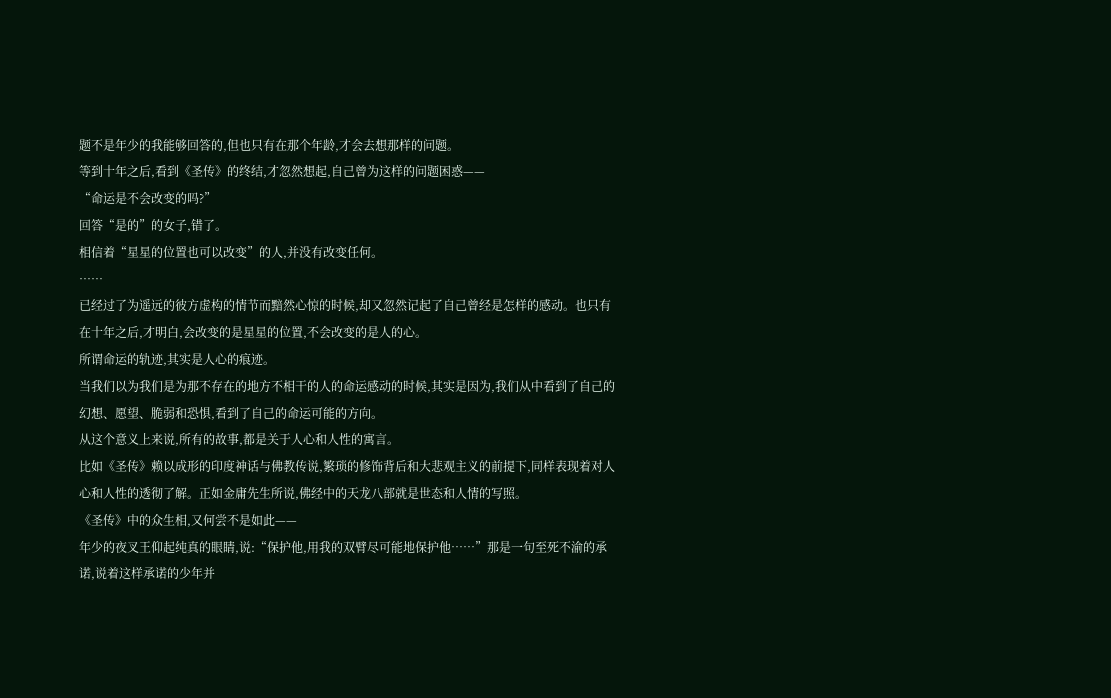题不是年少的我能够回答的,但也只有在那个年龄,才会去想那样的问题。
等到十年之后,看到《圣传》的终结,才忽然想起,自己曾为这样的问题困惑——
“命运是不会改变的吗?”
回答“是的”的女子,错了。
相信着“星星的位置也可以改变”的人,并没有改变任何。
……
已经过了为遥远的彼方虚构的情节而黯然心惊的时候,却又忽然记起了自己曾经是怎样的感动。也只有在十年之后,才明白,会改变的是星星的位置,不会改变的是人的心。
所谓命运的轨迹,其实是人心的痕迹。
当我们以为我们是为那不存在的地方不相干的人的命运感动的时候,其实是因为,我们从中看到了自己的幻想、愿望、脆弱和恐惧,看到了自己的命运可能的方向。
从这个意义上来说,所有的故事,都是关于人心和人性的寓言。
比如《圣传》赖以成形的印度神话与佛教传说,繁琐的修饰背后和大悲观主义的前提下,同样表现着对人心和人性的透彻了解。正如金庸先生所说,佛经中的天龙八部就是世态和人情的写照。
《圣传》中的众生相,又何尝不是如此——
年少的夜叉王仰起纯真的眼睛,说:“保护他,用我的双臂尽可能地保护他……”那是一句至死不渝的承诺,说着这样承诺的少年并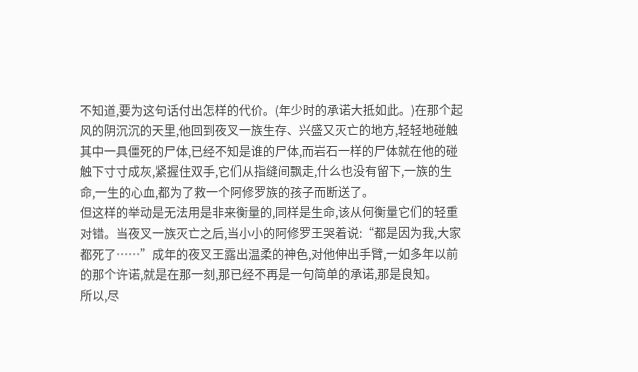不知道,要为这句话付出怎样的代价。(年少时的承诺大抵如此。)在那个起风的阴沉沉的天里,他回到夜叉一族生存、兴盛又灭亡的地方,轻轻地碰触其中一具僵死的尸体,已经不知是谁的尸体,而岩石一样的尸体就在他的碰触下寸寸成灰,紧握住双手,它们从指缝间飘走,什么也没有留下,一族的生命,一生的心血,都为了救一个阿修罗族的孩子而断送了。
但这样的举动是无法用是非来衡量的,同样是生命,该从何衡量它们的轻重对错。当夜叉一族灭亡之后,当小小的阿修罗王哭着说:“都是因为我,大家都死了……”成年的夜叉王露出温柔的神色,对他伸出手臂,一如多年以前的那个许诺,就是在那一刻,那已经不再是一句简单的承诺,那是良知。
所以,尽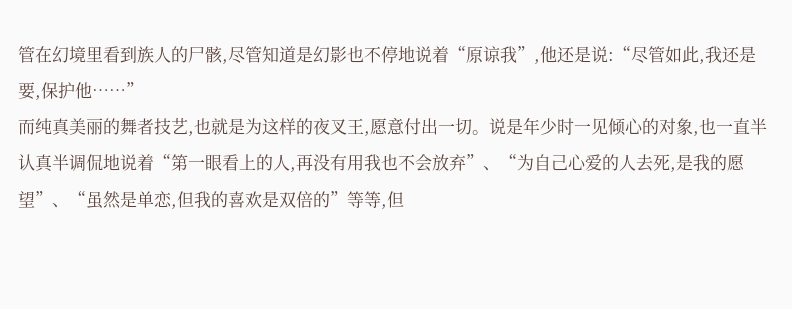管在幻境里看到族人的尸骸,尽管知道是幻影也不停地说着“原谅我”,他还是说:“尽管如此,我还是要,保护他……”
而纯真美丽的舞者技艺,也就是为这样的夜叉王,愿意付出一切。说是年少时一见倾心的对象,也一直半认真半调侃地说着“第一眼看上的人,再没有用我也不会放弃”、“为自己心爱的人去死,是我的愿望”、“虽然是单恋,但我的喜欢是双倍的”等等,但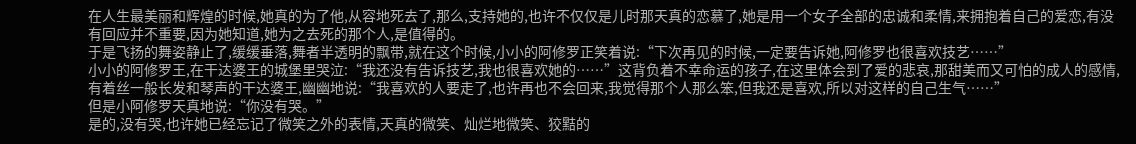在人生最美丽和辉煌的时候,她真的为了他,从容地死去了,那么,支持她的,也许不仅仅是儿时那天真的恋慕了,她是用一个女子全部的忠诚和柔情,来拥抱着自己的爱恋,有没有回应并不重要,因为她知道,她为之去死的那个人,是值得的。
于是飞扬的舞姿静止了,缓缓垂落,舞者半透明的飘带,就在这个时候,小小的阿修罗正笑着说:“下次再见的时候,一定要告诉她,阿修罗也很喜欢技艺……”
小小的阿修罗王,在干达婆王的城堡里哭泣:“我还没有告诉技艺,我也很喜欢她的……”这背负着不幸命运的孩子,在这里体会到了爱的悲哀,那甜美而又可怕的成人的感情,有着丝一般长发和琴声的干达婆王,幽幽地说:“我喜欢的人要走了,也许再也不会回来,我觉得那个人那么笨,但我还是喜欢,所以对这样的自己生气……”
但是小阿修罗天真地说:“你没有哭。”
是的,没有哭,也许她已经忘记了微笑之外的表情,天真的微笑、灿烂地微笑、狡黠的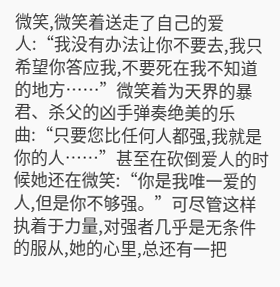微笑,微笑着送走了自己的爱人:“我没有办法让你不要去,我只希望你答应我,不要死在我不知道的地方……”微笑着为天界的暴君、杀父的凶手弹奏绝美的乐曲:“只要您比任何人都强,我就是你的人……”甚至在砍倒爱人的时候她还在微笑:“你是我唯一爱的人,但是你不够强。”可尽管这样执着于力量,对强者几乎是无条件的服从,她的心里,总还有一把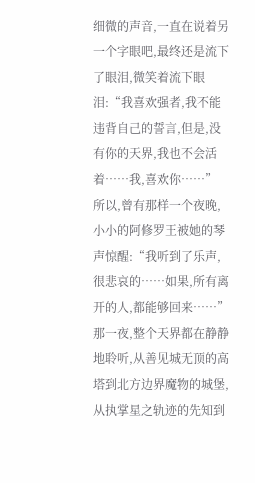细微的声音,一直在说着另一个字眼吧,最终还是流下了眼泪,微笑着流下眼泪:“我喜欢强者,我不能违背自己的誓言,但是,没有你的天界,我也不会活着……我,喜欢你……”
所以,曾有那样一个夜晚,小小的阿修罗王被她的琴声惊醒:“我听到了乐声,很悲哀的……如果,所有离开的人,都能够回来……”
那一夜,整个天界都在静静地聆听,从善见城无顶的高塔到北方边界魔物的城堡,从执掌星之轨迹的先知到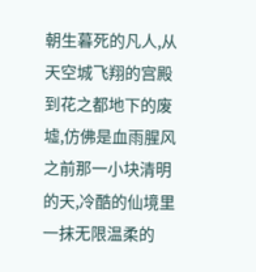朝生暮死的凡人,从天空城飞翔的宫殿到花之都地下的废墟,仿佛是血雨腥风之前那一小块清明的天,冷酷的仙境里一抹无限温柔的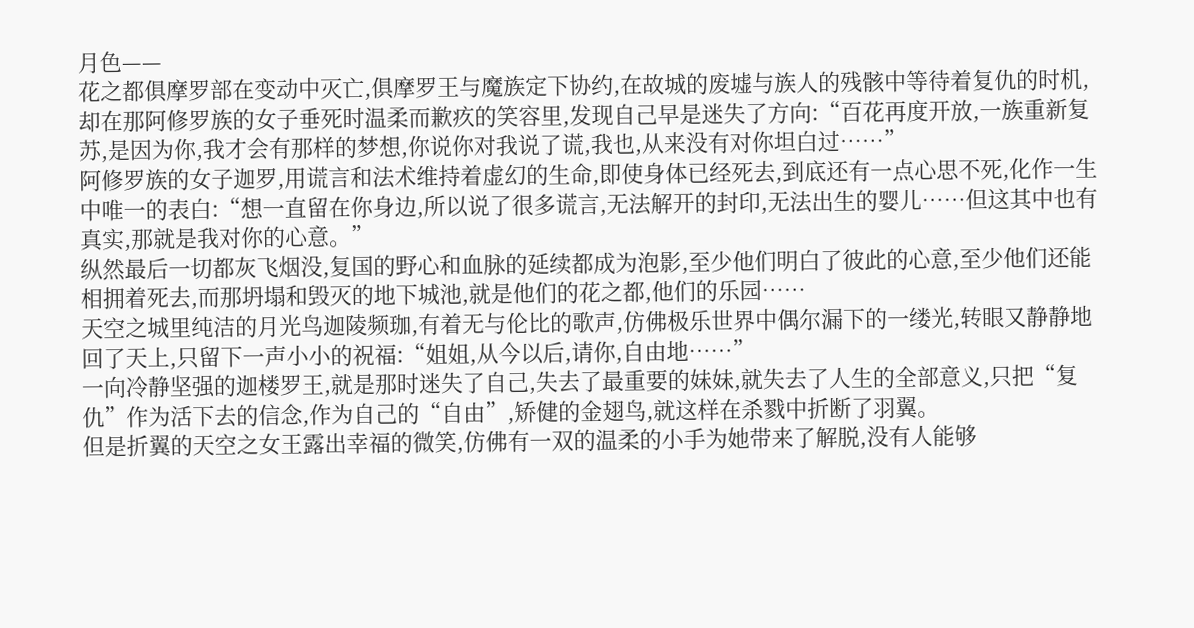月色——
花之都俱摩罗部在变动中灭亡,俱摩罗王与魔族定下协约,在故城的废墟与族人的残骸中等待着复仇的时机,却在那阿修罗族的女子垂死时温柔而歉疚的笑容里,发现自己早是迷失了方向:“百花再度开放,一族重新复苏,是因为你,我才会有那样的梦想,你说你对我说了谎,我也,从来没有对你坦白过……”
阿修罗族的女子迦罗,用谎言和法术维持着虚幻的生命,即使身体已经死去,到底还有一点心思不死,化作一生中唯一的表白:“想一直留在你身边,所以说了很多谎言,无法解开的封印,无法出生的婴儿……但这其中也有真实,那就是我对你的心意。”
纵然最后一切都灰飞烟没,复国的野心和血脉的延续都成为泡影,至少他们明白了彼此的心意,至少他们还能相拥着死去,而那坍塌和毁灭的地下城池,就是他们的花之都,他们的乐园……
天空之城里纯洁的月光鸟迦陵频珈,有着无与伦比的歌声,仿佛极乐世界中偶尔漏下的一缕光,转眼又静静地回了天上,只留下一声小小的祝福:“姐姐,从今以后,请你,自由地……”
一向冷静坚强的迦楼罗王,就是那时迷失了自己,失去了最重要的妹妹,就失去了人生的全部意义,只把“复仇”作为活下去的信念,作为自己的“自由”,矫健的金翅鸟,就这样在杀戮中折断了羽翼。
但是折翼的天空之女王露出幸福的微笑,仿佛有一双的温柔的小手为她带来了解脱,没有人能够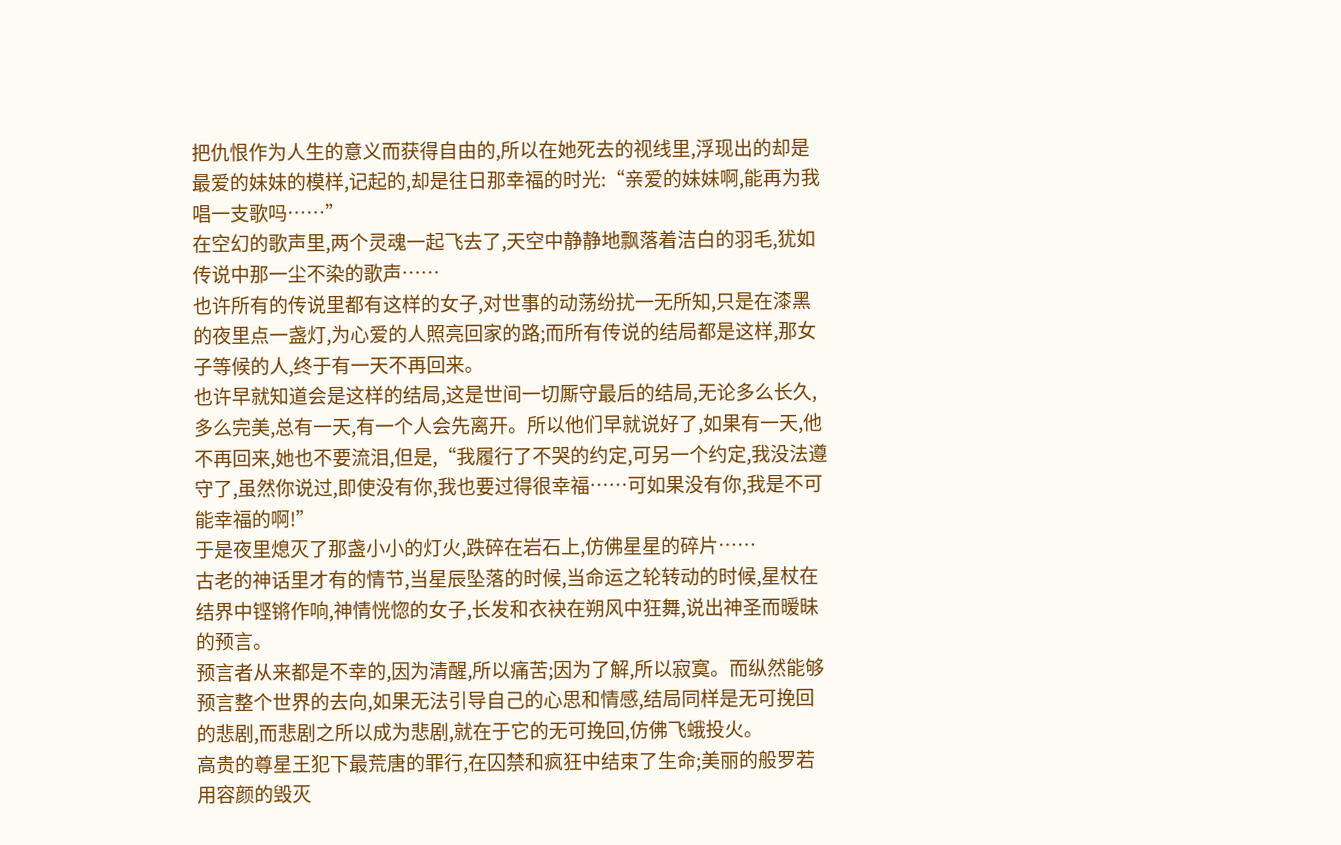把仇恨作为人生的意义而获得自由的,所以在她死去的视线里,浮现出的却是最爱的妹妹的模样,记起的,却是往日那幸福的时光:“亲爱的妹妹啊,能再为我唱一支歌吗……”
在空幻的歌声里,两个灵魂一起飞去了,天空中静静地飘落着洁白的羽毛,犹如传说中那一尘不染的歌声……
也许所有的传说里都有这样的女子,对世事的动荡纷扰一无所知,只是在漆黑的夜里点一盏灯,为心爱的人照亮回家的路;而所有传说的结局都是这样,那女子等候的人,终于有一天不再回来。
也许早就知道会是这样的结局,这是世间一切厮守最后的结局,无论多么长久,多么完美,总有一天,有一个人会先离开。所以他们早就说好了,如果有一天,他不再回来,她也不要流泪,但是,“我履行了不哭的约定,可另一个约定,我没法遵守了,虽然你说过,即使没有你,我也要过得很幸福……可如果没有你,我是不可能幸福的啊!”
于是夜里熄灭了那盏小小的灯火,跌碎在岩石上,仿佛星星的碎片……
古老的神话里才有的情节,当星辰坠落的时候,当命运之轮转动的时候,星杖在结界中铿锵作响,神情恍惚的女子,长发和衣袂在朔风中狂舞,说出神圣而暧昧的预言。
预言者从来都是不幸的,因为清醒,所以痛苦;因为了解,所以寂寞。而纵然能够预言整个世界的去向,如果无法引导自己的心思和情感,结局同样是无可挽回的悲剧,而悲剧之所以成为悲剧,就在于它的无可挽回,仿佛飞蛾投火。
高贵的尊星王犯下最荒唐的罪行,在囚禁和疯狂中结束了生命;美丽的般罗若用容颜的毁灭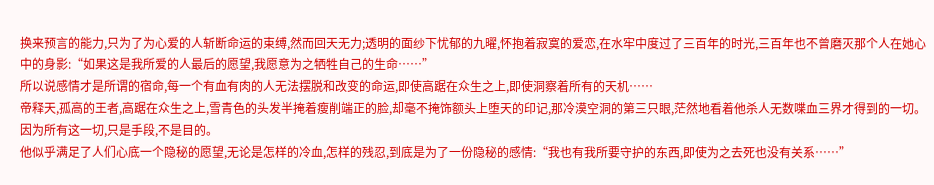换来预言的能力,只为了为心爱的人斩断命运的束缚,然而回天无力;透明的面纱下忧郁的九曜,怀抱着寂寞的爱恋,在水牢中度过了三百年的时光,三百年也不曾磨灭那个人在她心中的身影:“如果这是我所爱的人最后的愿望,我愿意为之牺牲自己的生命……”
所以说感情才是所谓的宿命,每一个有血有肉的人无法摆脱和改变的命运,即使高踞在众生之上,即使洞察着所有的天机……
帝释天,孤高的王者,高踞在众生之上,雪青色的头发半掩着瘦削端正的脸,却毫不掩饰额头上堕天的印记,那冷漠空洞的第三只眼,茫然地看着他杀人无数喋血三界才得到的一切。因为所有这一切,只是手段,不是目的。
他似乎满足了人们心底一个隐秘的愿望,无论是怎样的冷血,怎样的残忍,到底是为了一份隐秘的感情:“我也有我所要守护的东西,即使为之去死也没有关系……”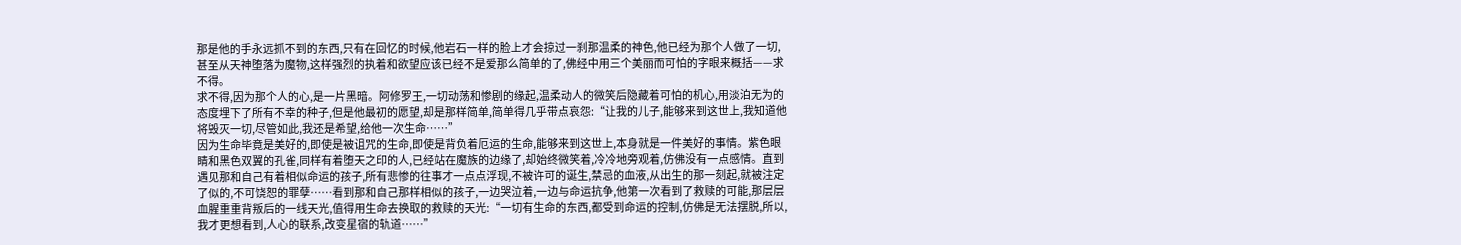那是他的手永远抓不到的东西,只有在回忆的时候,他岩石一样的脸上才会掠过一刹那温柔的神色,他已经为那个人做了一切,甚至从天神堕落为魔物,这样强烈的执着和欲望应该已经不是爱那么简单的了,佛经中用三个美丽而可怕的字眼来概括——求不得。
求不得,因为那个人的心,是一片黑暗。阿修罗王,一切动荡和惨剧的缘起,温柔动人的微笑后隐藏着可怕的机心,用淡泊无为的态度埋下了所有不幸的种子,但是他最初的愿望,却是那样简单,简单得几乎带点哀怨:“让我的儿子,能够来到这世上,我知道他将毁灭一切,尽管如此,我还是希望,给他一次生命……”
因为生命毕竟是美好的,即使是被诅咒的生命,即使是背负着厄运的生命,能够来到这世上,本身就是一件美好的事情。紫色眼睛和黑色双翼的孔雀,同样有着堕天之印的人,已经站在魔族的边缘了,却始终微笑着,冷冷地旁观着,仿佛没有一点感情。直到遇见那和自己有着相似命运的孩子,所有悲惨的往事才一点点浮现,不被许可的诞生,禁忌的血液,从出生的那一刻起,就被注定了似的,不可饶恕的罪孽……看到那和自己那样相似的孩子,一边哭泣着,一边与命运抗争,他第一次看到了救赎的可能,那层层血腥重重背叛后的一线天光,值得用生命去换取的救赎的天光:“一切有生命的东西,都受到命运的控制,仿佛是无法摆脱,所以,我才更想看到,人心的联系,改变星宿的轨道……”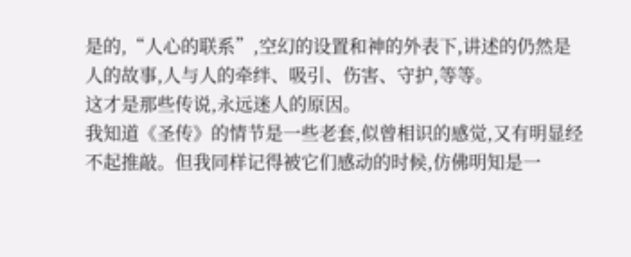是的,“人心的联系”,空幻的设置和神的外表下,讲述的仍然是人的故事,人与人的牵绊、吸引、伤害、守护,等等。
这才是那些传说,永远迷人的原因。
我知道《圣传》的情节是一些老套,似曾相识的感觉,又有明显经不起推敲。但我同样记得被它们感动的时候,仿佛明知是一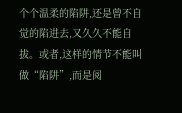个个温柔的陷阱,还是曾不自觉的陷进去,又久久不能自拔。或者,这样的情节不能叫做“陷阱”,而是阅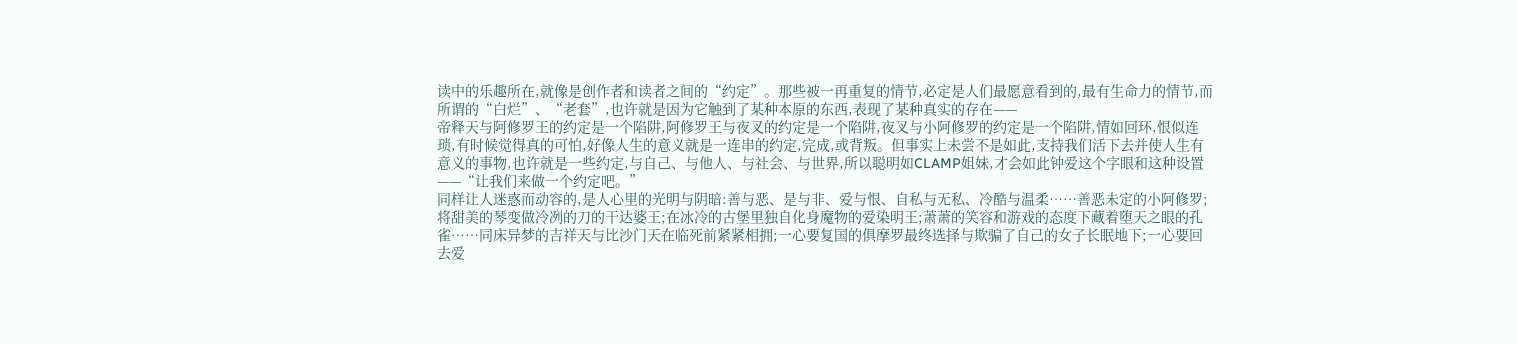读中的乐趣所在,就像是创作者和读者之间的“约定”。那些被一再重复的情节,必定是人们最愿意看到的,最有生命力的情节,而所谓的“白烂”、“老套”,也许就是因为它触到了某种本原的东西,表现了某种真实的存在——
帝释天与阿修罗王的约定是一个陷阱,阿修罗王与夜叉的约定是一个陷阱,夜叉与小阿修罗的约定是一个陷阱,情如回环,恨似连琐,有时候觉得真的可怕,好像人生的意义就是一连串的约定,完成,或背叛。但事实上未尝不是如此,支持我们活下去并使人生有意义的事物,也许就是一些约定,与自己、与他人、与社会、与世界,所以聪明如CLAMP姐妹,才会如此钟爱这个字眼和这种设置——“让我们来做一个约定吧。”
同样让人迷惑而动容的,是人心里的光明与阴暗:善与恶、是与非、爱与恨、自私与无私、冷酷与温柔……善恶未定的小阿修罗;将甜美的琴变做冷冽的刀的干达婆王;在冰冷的古堡里独自化身魔物的爱染明王;萧萧的笑容和游戏的态度下藏着堕天之眼的孔雀……同床异梦的吉祥天与比沙门天在临死前紧紧相拥;一心要复国的俱摩罗最终选择与欺骗了自己的女子长眠地下;一心要回去爱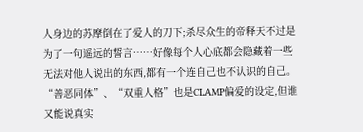人身边的苏摩倒在了爱人的刀下;杀尽众生的帝释天不过是为了一句遥远的誓言……好像每个人心底都会隐藏着一些无法对他人说出的东西,都有一个连自己也不认识的自己。“善恶同体”、“双重人格”也是CLAMP偏爱的设定,但谁又能说真实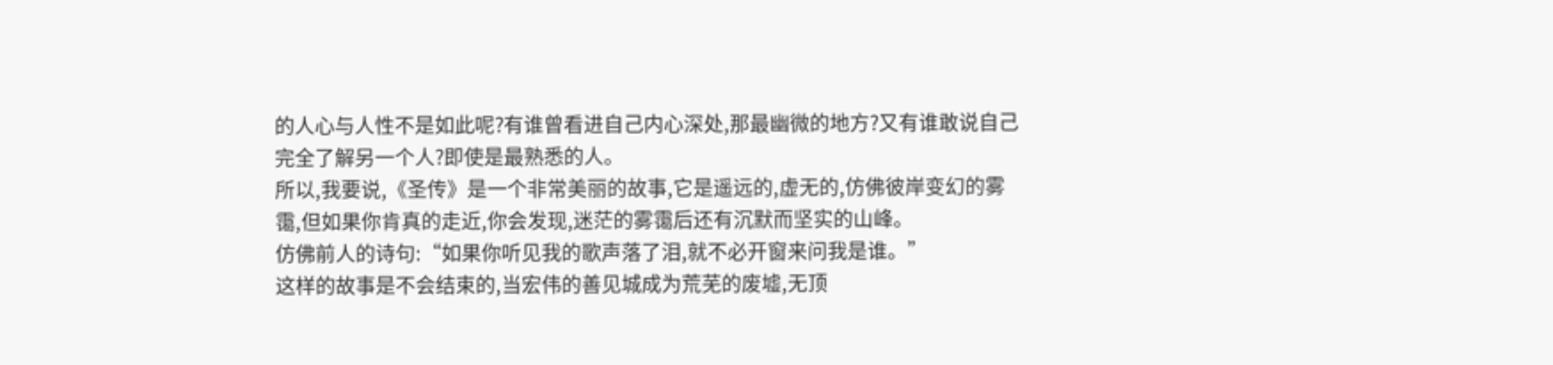的人心与人性不是如此呢?有谁曾看进自己内心深处,那最幽微的地方?又有谁敢说自己完全了解另一个人?即使是最熟悉的人。
所以,我要说,《圣传》是一个非常美丽的故事,它是遥远的,虚无的,仿佛彼岸变幻的雾霭,但如果你肯真的走近,你会发现,迷茫的雾霭后还有沉默而坚实的山峰。
仿佛前人的诗句:“如果你听见我的歌声落了泪,就不必开窗来问我是谁。”
这样的故事是不会结束的,当宏伟的善见城成为荒芜的废墟,无顶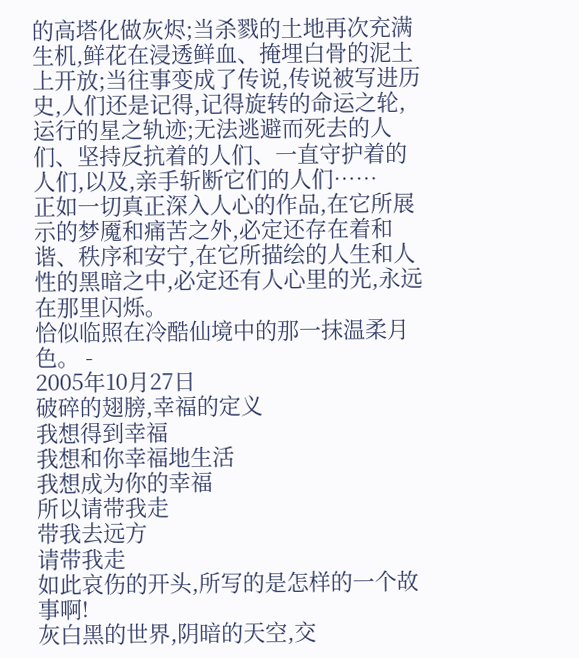的高塔化做灰烬;当杀戮的土地再次充满生机,鲜花在浸透鲜血、掩埋白骨的泥土上开放;当往事变成了传说,传说被写进历史,人们还是记得,记得旋转的命运之轮,运行的星之轨迹;无法逃避而死去的人们、坚持反抗着的人们、一直守护着的人们,以及,亲手斩断它们的人们……
正如一切真正深入人心的作品,在它所展示的梦魇和痛苦之外,必定还存在着和谐、秩序和安宁,在它所描绘的人生和人性的黑暗之中,必定还有人心里的光,永远在那里闪烁。
恰似临照在冷酷仙境中的那一抹温柔月色。 -
2005年10月27日
破碎的翅膀,幸福的定义
我想得到幸福
我想和你幸福地生活
我想成为你的幸福
所以请带我走
带我去远方
请带我走
如此哀伤的开头,所写的是怎样的一个故事啊!
灰白黑的世界,阴暗的天空,交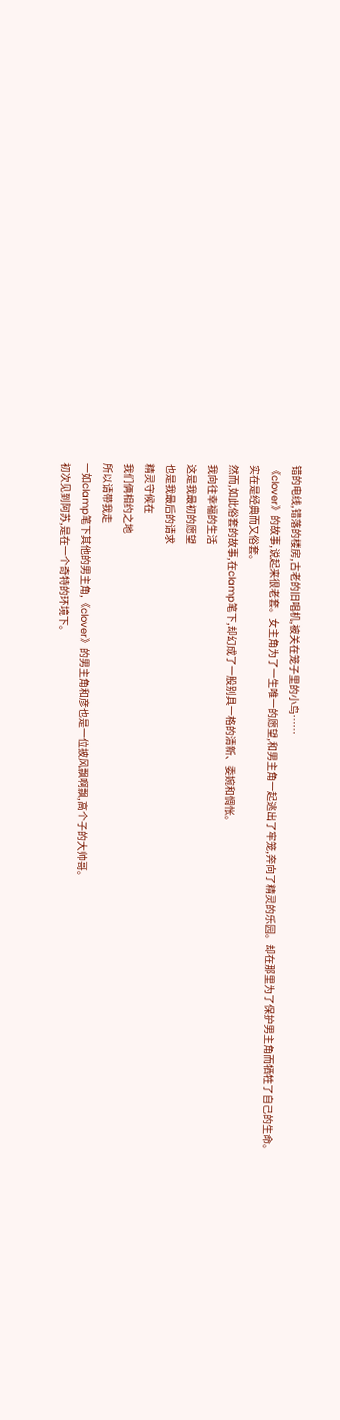错的电线,错落的楼房,古老的旧唱机,被关在笼子里的小鸟……
《clover》的故事,说起来很老套。女主角为了一生唯一的愿望,和男主角一起逃出了牢笼,奔向了精灵的乐园。却在那里为了保护男主角而牺牲了自己的生命。
实在是经典而又俗套。
然而,如此俗套的故事,在clamp笔下,却幻成了一股别具一格的清新、委婉和惆怅。
我向往幸福的生活
这是我最初的愿望
也是我最后的请求
精灵守候在
我们俩相约之地
所以请带我走
一如clamp笔下其他的男主角,《clover》的男主角和彦也是一位披风飘啊飘,高个子的大帅哥。
初次见到阿苏,是在一个奇特的环境下。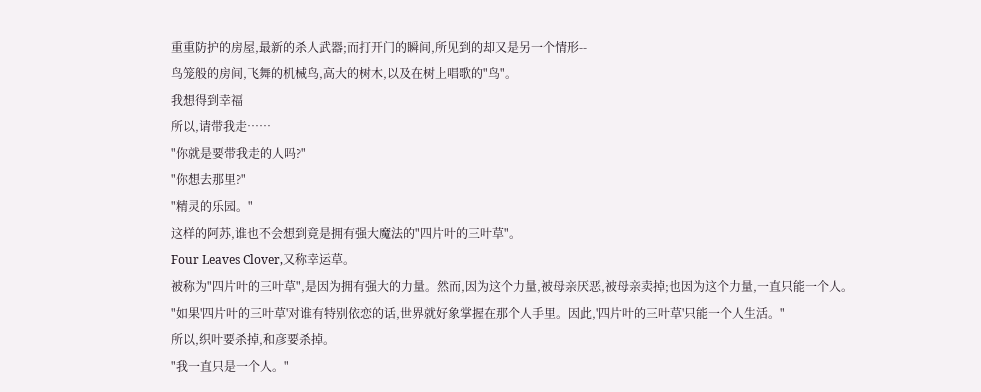重重防护的房屋,最新的杀人武器;而打开门的瞬间,所见到的却又是另一个情形--
鸟笼般的房间,飞舞的机械鸟,高大的树木,以及在树上唱歌的"鸟"。
我想得到幸福
所以,请带我走……
"你就是要带我走的人吗?"
"你想去那里?"
"精灵的乐园。"
这样的阿苏,谁也不会想到竟是拥有强大魔法的"四片叶的三叶草"。
Four Leaves Clover,又称幸运草。
被称为"四片叶的三叶草",是因为拥有强大的力量。然而,因为这个力量,被母亲厌恶,被母亲卖掉;也因为这个力量,一直只能一个人。
"如果'四片叶的三叶草'对谁有特别依恋的话,世界就好象掌握在那个人手里。因此,'四片叶的三叶草'只能一个人生活。"
所以,织叶要杀掉,和彦要杀掉。
"我一直只是一个人。"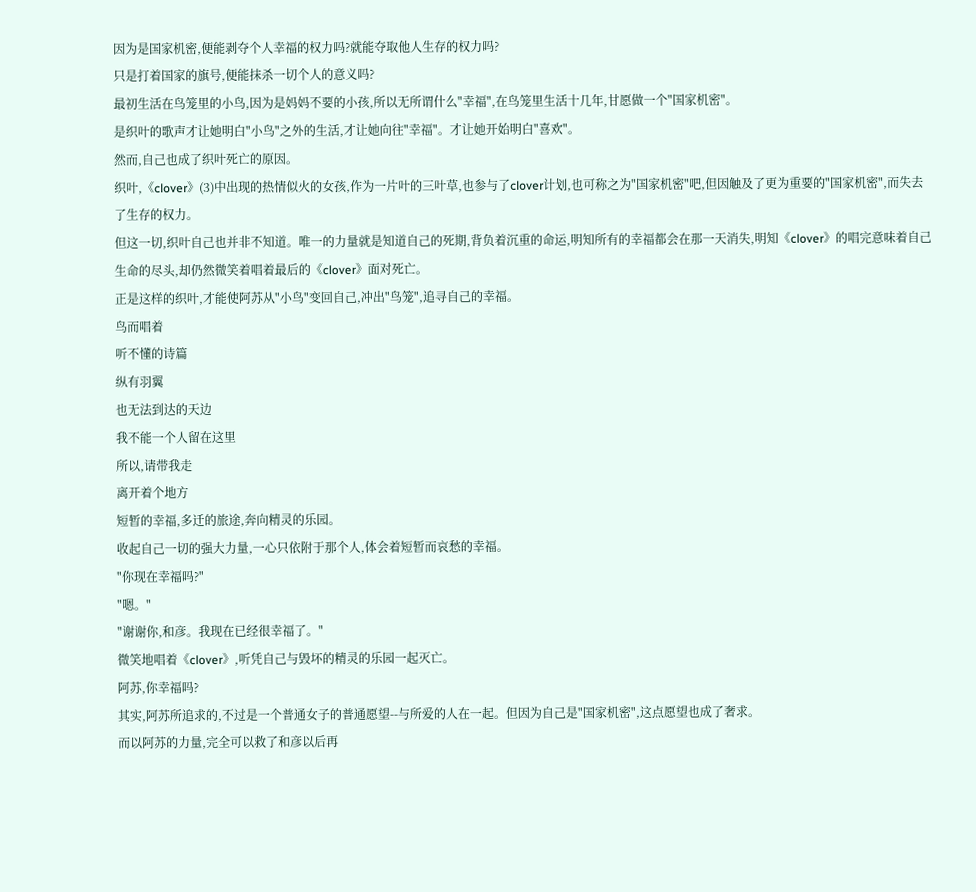因为是国家机密,便能剥夺个人幸福的权力吗?就能夺取他人生存的权力吗?
只是打着国家的旗号,便能抹杀一切个人的意义吗?
最初生活在鸟笼里的小鸟,因为是妈妈不要的小孩,所以无所谓什么"幸福",在鸟笼里生活十几年,甘愿做一个"国家机密"。
是织叶的歌声才让她明白"小鸟"之外的生活,才让她向往"幸福"。才让她开始明白"喜欢"。
然而,自己也成了织叶死亡的原因。
织叶,《clover》(3)中出现的热情似火的女孩,作为一片叶的三叶草,也参与了clover计划,也可称之为"国家机密"吧,但因触及了更为重要的"国家机密",而失去了生存的权力。
但这一切,织叶自己也并非不知道。唯一的力量就是知道自己的死期,背负着沉重的命运,明知所有的幸福都会在那一天消失,明知《clover》的唱完意味着自己生命的尽头,却仍然微笑着唱着最后的《clover》面对死亡。
正是这样的织叶,才能使阿苏从"小鸟"变回自己,冲出"鸟笼",追寻自己的幸福。
鸟而唱着
听不懂的诗篇
纵有羽翼
也无法到达的天边
我不能一个人留在这里
所以,请带我走
离开着个地方
短暂的幸福,多迁的旅途,奔向精灵的乐园。
收起自己一切的强大力量,一心只依附于那个人,体会着短暂而哀愁的幸福。
"你现在幸福吗?"
"嗯。"
"谢谢你,和彦。我现在已经很幸福了。"
微笑地唱着《clover》,听凭自己与毁坏的精灵的乐园一起灭亡。
阿苏,你幸福吗?
其实,阿苏所追求的,不过是一个普通女子的普通愿望--与所爱的人在一起。但因为自己是"国家机密",这点愿望也成了奢求。
而以阿苏的力量,完全可以救了和彦以后再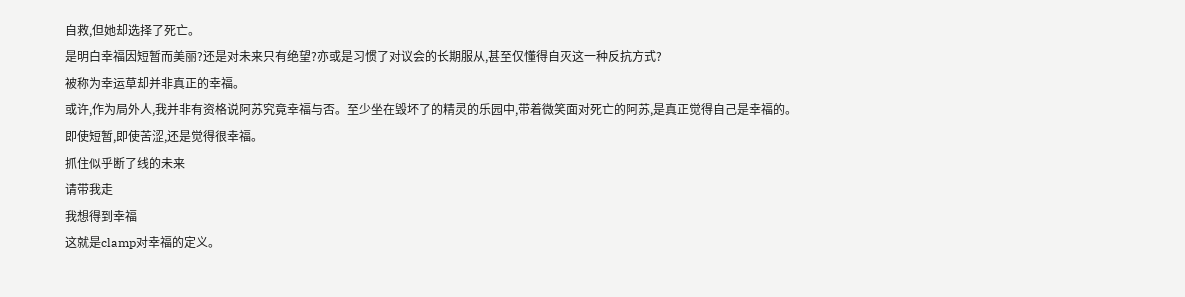自救,但她却选择了死亡。
是明白幸福因短暂而美丽?还是对未来只有绝望?亦或是习惯了对议会的长期服从,甚至仅懂得自灭这一种反抗方式?
被称为幸运草却并非真正的幸福。
或许,作为局外人,我并非有资格说阿苏究竟幸福与否。至少坐在毁坏了的精灵的乐园中,带着微笑面对死亡的阿苏,是真正觉得自己是幸福的。
即使短暂,即使苦涩,还是觉得很幸福。
抓住似乎断了线的未来
请带我走
我想得到幸福
这就是clamp对幸福的定义。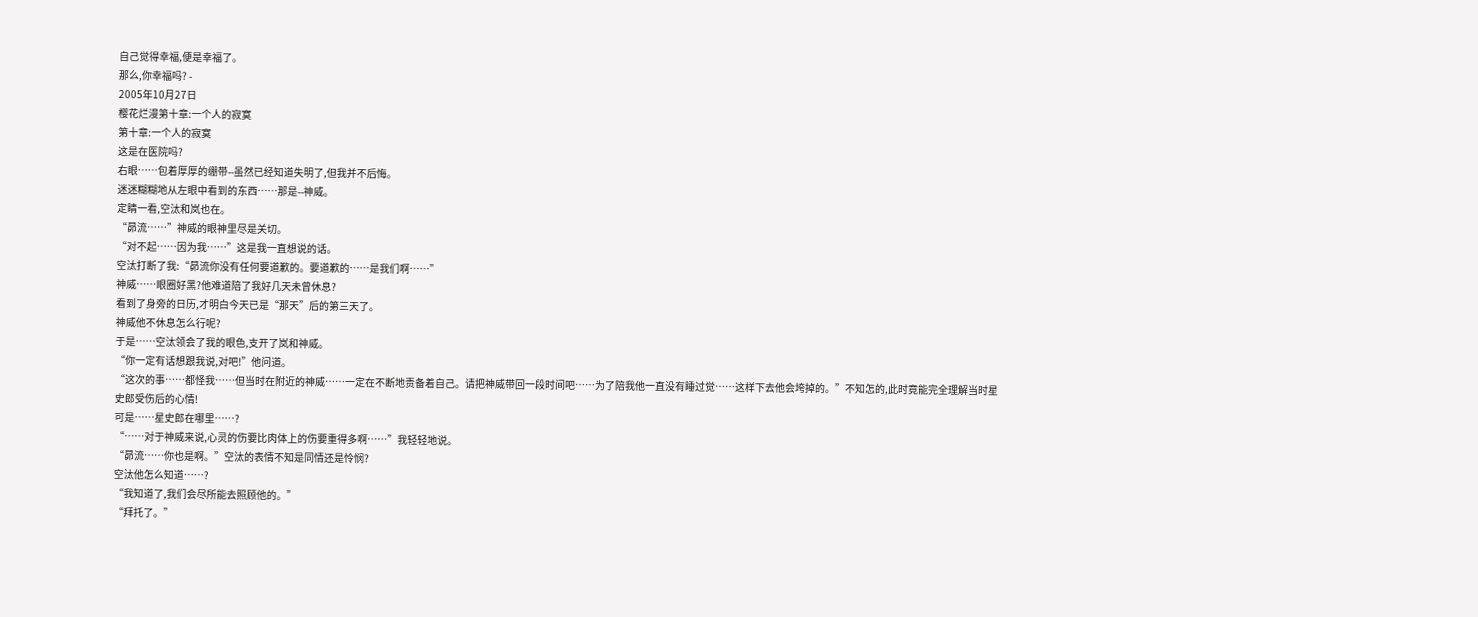自己觉得幸福,便是幸福了。
那么,你幸福吗? -
2005年10月27日
樱花烂漫第十章:一个人的寂寞
第十章:一个人的寂寞
这是在医院吗?
右眼……包着厚厚的绷带--虽然已经知道失明了,但我并不后悔。
迷迷糊糊地从左眼中看到的东西……那是--神威。
定睛一看,空汰和岚也在。
“昴流……”神威的眼神里尽是关切。
“对不起……因为我……”这是我一直想说的话。
空汰打断了我:“昴流你没有任何要道歉的。要道歉的……是我们啊……”
神威……眼圈好黑?他难道陪了我好几天未曾休息?
看到了身旁的日历,才明白今天已是“那天”后的第三天了。
神威他不休息怎么行呢?
于是……空汰领会了我的眼色,支开了岚和神威。
“你一定有话想跟我说,对吧!”他问道。
“这次的事……都怪我……但当时在附近的神威……一定在不断地责备着自己。请把神威带回一段时间吧……为了陪我他一直没有睡过觉……这样下去他会垮掉的。”不知怎的,此时竟能完全理解当时星史郎受伤后的心情!
可是……星史郎在哪里……?
“……对于神威来说,心灵的伤要比肉体上的伤要重得多啊……”我轻轻地说。
“昴流……你也是啊。”空汰的表情不知是同情还是怜悯?
空汰他怎么知道……?
“我知道了,我们会尽所能去照顾他的。”
“拜托了。”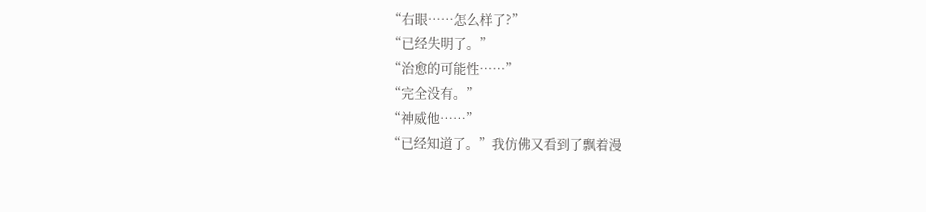“右眼……怎么样了?”
“已经失明了。”
“治愈的可能性……”
“完全没有。”
“神威他……”
“已经知道了。”我仿佛又看到了飘着漫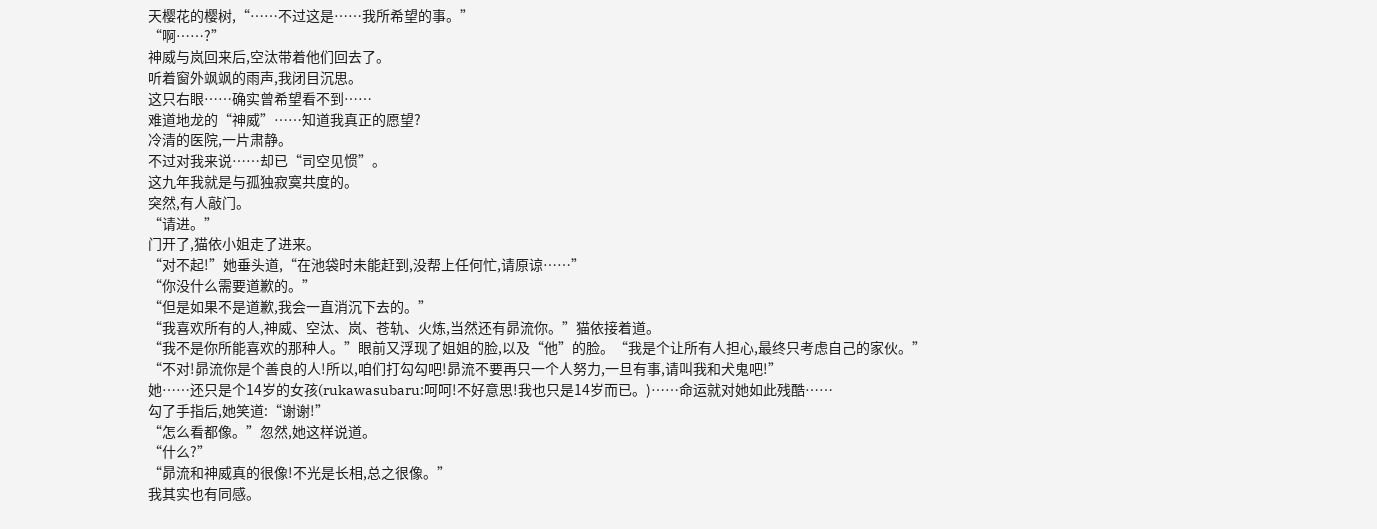天樱花的樱树,“……不过这是……我所希望的事。”
“啊……?”
神威与岚回来后,空汰带着他们回去了。
听着窗外飒飒的雨声,我闭目沉思。
这只右眼……确实曾希望看不到……
难道地龙的“神威”……知道我真正的愿望?
冷清的医院,一片肃静。
不过对我来说……却已“司空见惯”。
这九年我就是与孤独寂寞共度的。
突然,有人敲门。
“请进。”
门开了,猫依小姐走了进来。
“对不起!”她垂头道,“在池袋时未能赶到,没帮上任何忙,请原谅……”
“你没什么需要道歉的。”
“但是如果不是道歉,我会一直消沉下去的。”
“我喜欢所有的人,神威、空汰、岚、苍轨、火炼,当然还有昴流你。”猫依接着道。
“我不是你所能喜欢的那种人。”眼前又浮现了姐姐的脸,以及“他”的脸。“我是个让所有人担心,最终只考虑自己的家伙。”
“不对!昴流你是个善良的人!所以,咱们打勾勾吧!昴流不要再只一个人努力,一旦有事,请叫我和犬鬼吧!”
她……还只是个14岁的女孩(rukawasubaru:呵呵!不好意思!我也只是14岁而已。)……命运就对她如此残酷……
勾了手指后,她笑道:“谢谢!”
“怎么看都像。”忽然,她这样说道。
“什么?”
“昴流和神威真的很像!不光是长相,总之很像。”
我其实也有同感。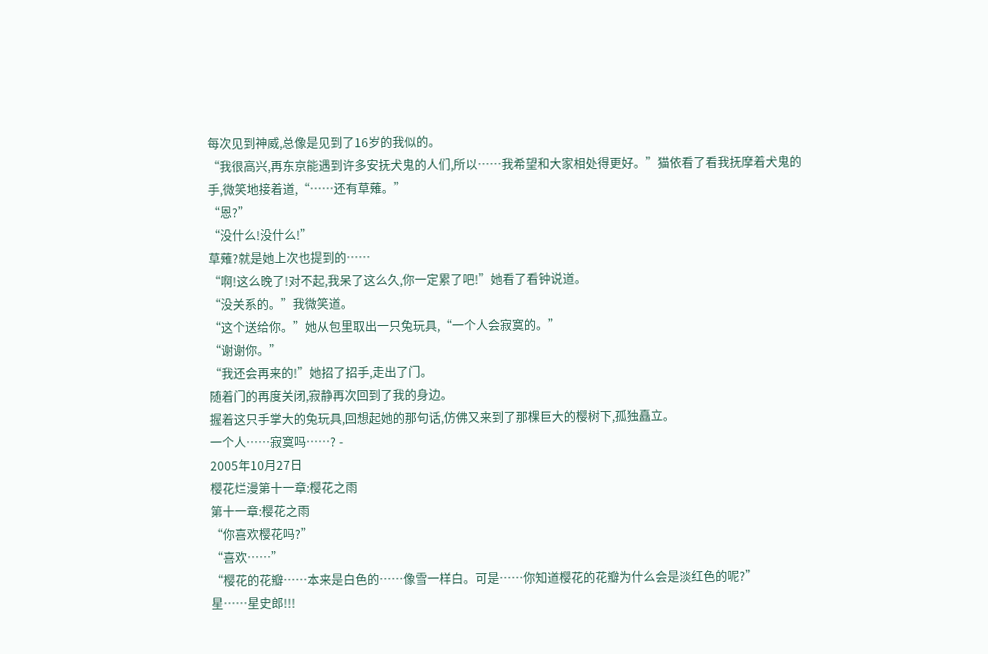每次见到神威,总像是见到了16岁的我似的。
“我很高兴,再东京能遇到许多安抚犬鬼的人们,所以……我希望和大家相处得更好。”猫依看了看我抚摩着犬鬼的手,微笑地接着道,“……还有草薙。”
“恩?”
“没什么!没什么!”
草薙?就是她上次也提到的……
“啊!这么晚了!对不起,我呆了这么久,你一定累了吧!”她看了看钟说道。
“没关系的。”我微笑道。
“这个送给你。”她从包里取出一只兔玩具,“一个人会寂寞的。”
“谢谢你。”
“我还会再来的!”她招了招手,走出了门。
随着门的再度关闭,寂静再次回到了我的身边。
握着这只手掌大的兔玩具,回想起她的那句话,仿佛又来到了那棵巨大的樱树下,孤独矗立。
一个人……寂寞吗……? -
2005年10月27日
樱花烂漫第十一章:樱花之雨
第十一章:樱花之雨
“你喜欢樱花吗?”
“喜欢……”
“樱花的花瓣……本来是白色的……像雪一样白。可是……你知道樱花的花瓣为什么会是淡红色的呢?”
星……星史郎!!!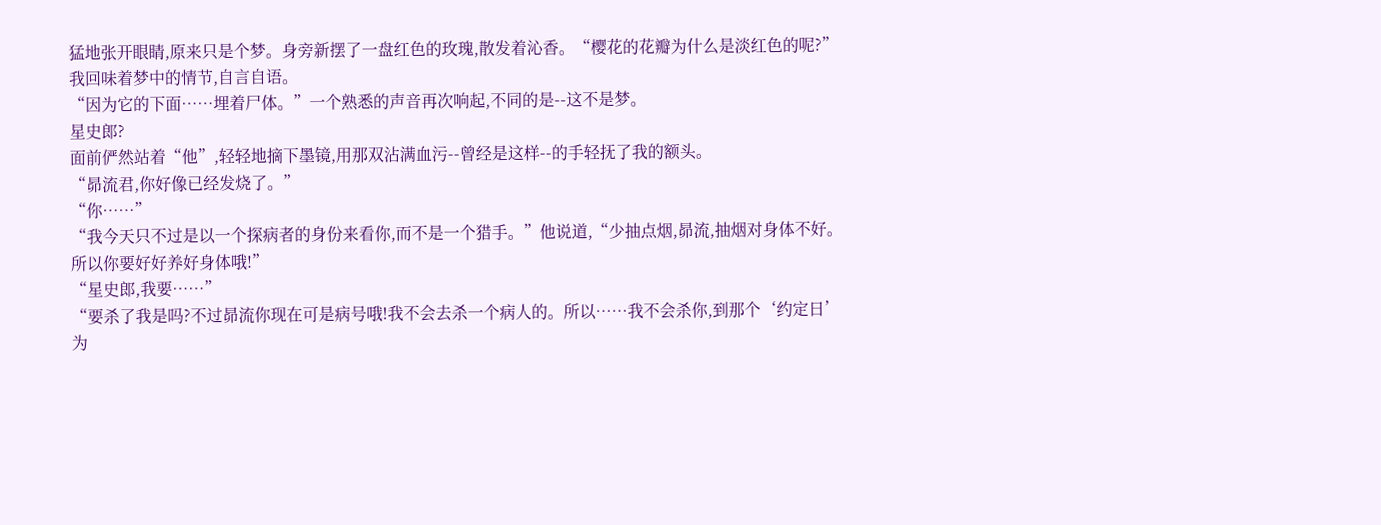猛地张开眼睛,原来只是个梦。身旁新摆了一盘红色的玫瑰,散发着沁香。“樱花的花瓣为什么是淡红色的呢?”我回味着梦中的情节,自言自语。
“因为它的下面……埋着尸体。”一个熟悉的声音再次响起,不同的是--这不是梦。
星史郎?
面前俨然站着“他”,轻轻地摘下墨镜,用那双沾满血污--曾经是这样--的手轻抚了我的额头。
“昴流君,你好像已经发烧了。”
“你……”
“我今天只不过是以一个探病者的身份来看你,而不是一个猎手。”他说道,“少抽点烟,昴流,抽烟对身体不好。所以你要好好养好身体哦!”
“星史郎,我要……”
“要杀了我是吗?不过昴流你现在可是病号哦!我不会去杀一个病人的。所以……我不会杀你,到那个‘约定日’为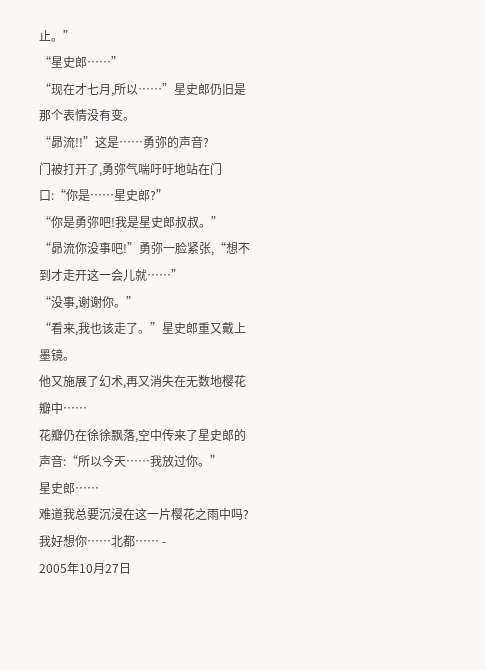止。”
“星史郎……”
“现在才七月,所以……”星史郎仍旧是那个表情没有变。
“昴流!!”这是……勇弥的声音?
门被打开了,勇弥气喘吁吁地站在门口:“你是……星史郎?”
“你是勇弥吧!我是星史郎叔叔。”
“昴流你没事吧!”勇弥一脸紧张,“想不到才走开这一会儿就……”
“没事,谢谢你。”
“看来,我也该走了。”星史郎重又戴上墨镜。
他又施展了幻术,再又消失在无数地樱花瓣中……
花瓣仍在徐徐飘落,空中传来了星史郎的声音:“所以今天……我放过你。”
星史郎……
难道我总要沉浸在这一片樱花之雨中吗?
我好想你……北都…… -
2005年10月27日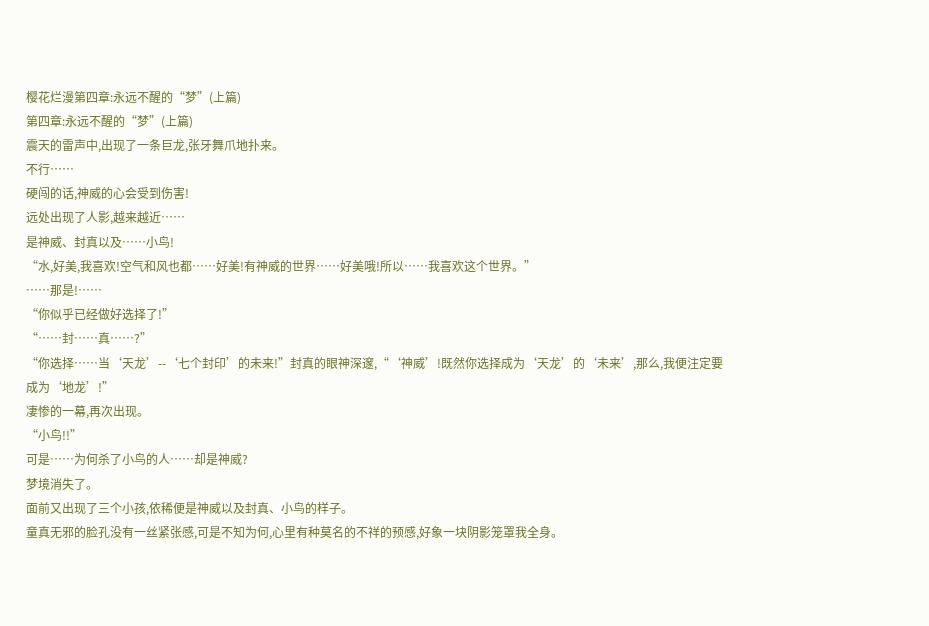樱花烂漫第四章:永远不醒的“梦”(上篇)
第四章:永远不醒的“梦”(上篇)
震天的雷声中,出现了一条巨龙,张牙舞爪地扑来。
不行……
硬闯的话,神威的心会受到伤害!
远处出现了人影,越来越近……
是神威、封真以及……小鸟!
“水,好美,我喜欢!空气和风也都……好美!有神威的世界……好美哦!所以……我喜欢这个世界。”
……那是!……
“你似乎已经做好选择了!”
“……封……真……?”
“你选择……当‘天龙’--‘七个封印’的未来!”封真的眼神深邃,“‘神威’!既然你选择成为‘天龙’的‘未来’,那么,我便注定要成为‘地龙’!”
凄惨的一幕,再次出现。
“小鸟!!”
可是……为何杀了小鸟的人……却是神威?
梦境消失了。
面前又出现了三个小孩,依稀便是神威以及封真、小鸟的样子。
童真无邪的脸孔没有一丝紧张感,可是不知为何,心里有种莫名的不祥的预感,好象一块阴影笼罩我全身。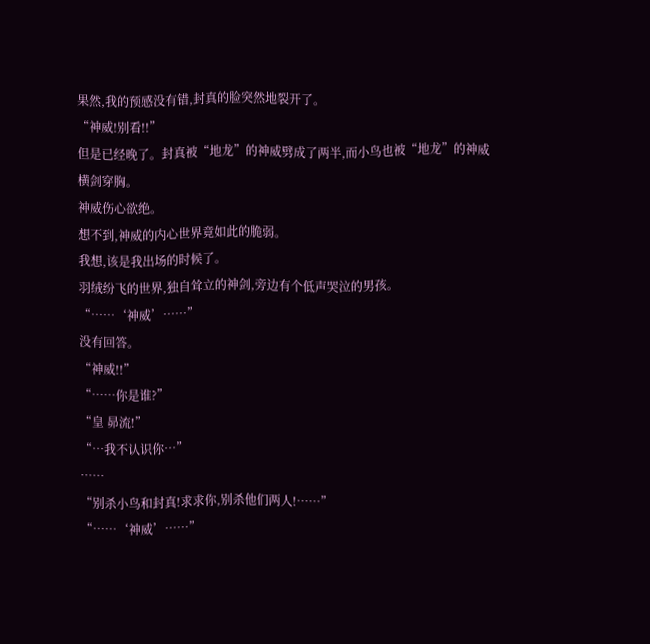果然,我的预感没有错,封真的脸突然地裂开了。
“神威!别看!!”
但是已经晚了。封真被“地龙”的神威劈成了两半,而小鸟也被“地龙”的神威横剑穿胸。
神威伤心欲绝。
想不到,神威的内心世界竟如此的脆弱。
我想,该是我出场的时候了。
羽绒纷飞的世界,独自耸立的神剑,旁边有个低声哭泣的男孩。
“……‘神威’……”
没有回答。
“神威!!”
“……你是谁?”
“皇 昴流!”
“…我不认识你…”
……
“别杀小鸟和封真!求求你,别杀他们两人!……”
“……‘神威’……”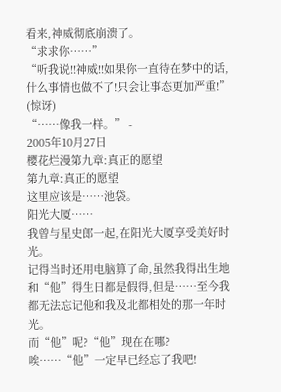看来,神威彻底崩溃了。
“求求你……”
“听我说!!神威!!如果你一直待在梦中的话,什么事情也做不了!只会让事态更加严重!”
(惊讶)
“……像我一样。” -
2005年10月27日
樱花烂漫第九章:真正的愿望
第九章:真正的愿望
这里应该是……池袋。
阳光大厦……
我曾与星史郎一起,在阳光大厦享受美好时光。
记得当时还用电脑算了命,虽然我得出生地和“他”得生日都是假得,但是……至今我都无法忘记他和我及北都相处的那一年时光。
而“他”呢?“他”现在在哪?唉……“他”一定早已经忘了我吧!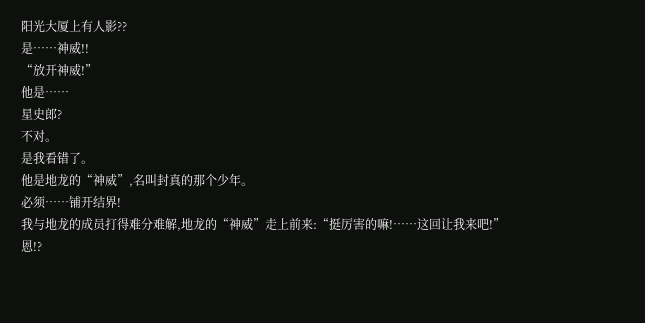阳光大厦上有人影??
是……神威!!
“放开神威!”
他是……
星史郎?
不对。
是我看错了。
他是地龙的“神威”,名叫封真的那个少年。
必须……铺开结界!
我与地龙的成员打得难分难解,地龙的“神威”走上前来:“挺厉害的嘛!……这回让我来吧!”
恩!?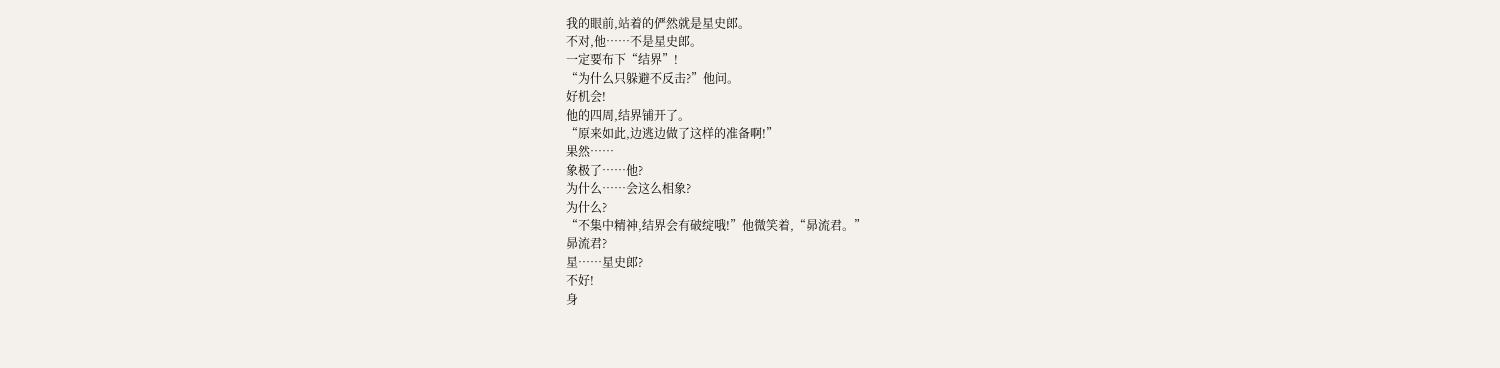我的眼前,站着的俨然就是星史郎。
不对,他……不是星史郎。
一定要布下“结界”!
“为什么只躲避不反击?”他问。
好机会!
他的四周,结界铺开了。
“原来如此,边逃边做了这样的准备啊!”
果然……
象极了……他?
为什么……会这么相象?
为什么?
“不集中精神,结界会有破绽哦!”他微笑着,“昴流君。”
昴流君?
星……星史郎?
不好!
身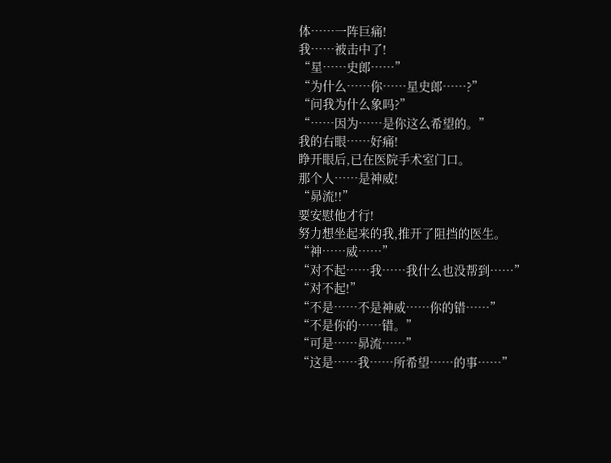体……一阵巨痛!
我……被击中了!
“星……史郎……”
“为什么……你……星史郎……?”
“问我为什么象吗?”
“……因为……是你这么希望的。”
我的右眼……好痛!
睁开眼后,已在医院手术室门口。
那个人……是神威!
“昴流!!”
要安慰他才行!
努力想坐起来的我,推开了阻挡的医生。
“神……威……”
“对不起……我……我什么也没帮到……”
“对不起!”
“不是……不是神威……你的错……”
“不是你的……错。”
“可是……昴流……”
“这是……我……所希望……的事……”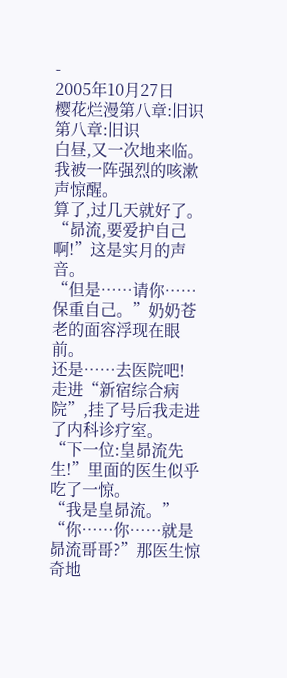-
2005年10月27日
樱花烂漫第八章:旧识
第八章:旧识
白昼,又一次地来临。
我被一阵强烈的咳漱声惊醒。
算了,过几天就好了。
“昴流,要爱护自己啊!”这是实月的声音。
“但是……请你……保重自己。”奶奶苍老的面容浮现在眼前。
还是……去医院吧!
走进“新宿综合病院”,挂了号后我走进了内科诊疗室。
“下一位:皇昴流先生!”里面的医生似乎吃了一惊。
“我是皇昴流。”
“你……你……就是昴流哥哥?”那医生惊奇地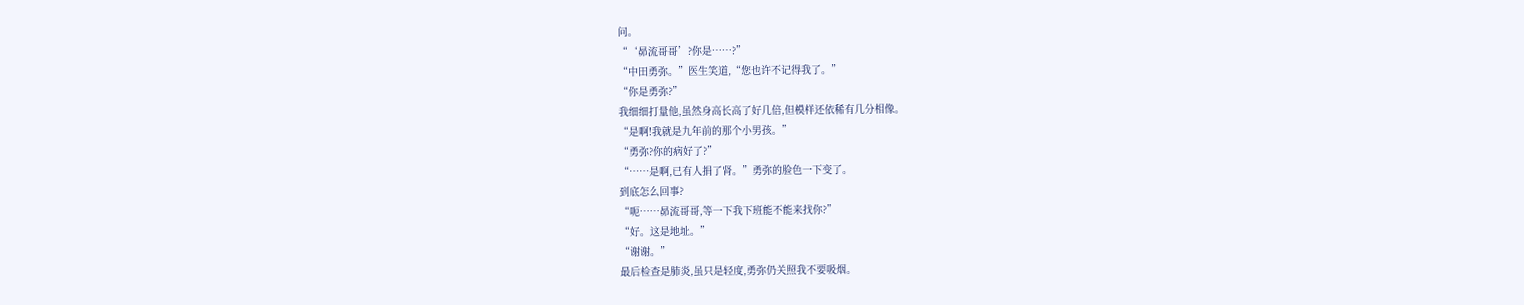问。
“‘昴流哥哥’?你是……?”
“中田勇弥。”医生笑道,“您也许不记得我了。”
“你是勇弥?”
我细细打量他,虽然身高长高了好几倍,但模样还依稀有几分相像。
“是啊!我就是九年前的那个小男孩。”
“勇弥?你的病好了?”
“……是啊,已有人捐了肾。”勇弥的脸色一下变了。
到底怎么回事?
“呃……昴流哥哥,等一下我下班能不能来找你?”
“好。这是地址。”
“谢谢。”
最后检查是肺炎,虽只是轻度,勇弥仍关照我不要吸烟。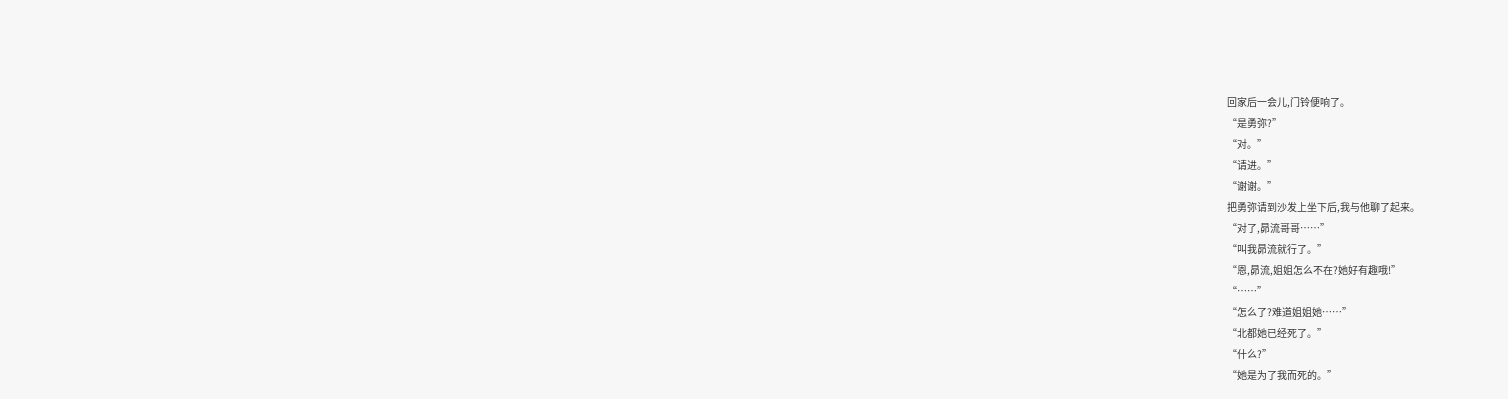回家后一会儿,门铃便响了。
“是勇弥?”
“对。”
“请进。”
“谢谢。”
把勇弥请到沙发上坐下后,我与他聊了起来。
“对了,昴流哥哥……”
“叫我昴流就行了。”
“恩,昴流,姐姐怎么不在?她好有趣哦!”
“……”
“怎么了?难道姐姐她……”
“北都她已经死了。”
“什么?”
“她是为了我而死的。”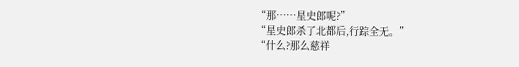“那……星史郎呢?”
“星史郎杀了北都后,行踪全无。”
“什么?那么慈祥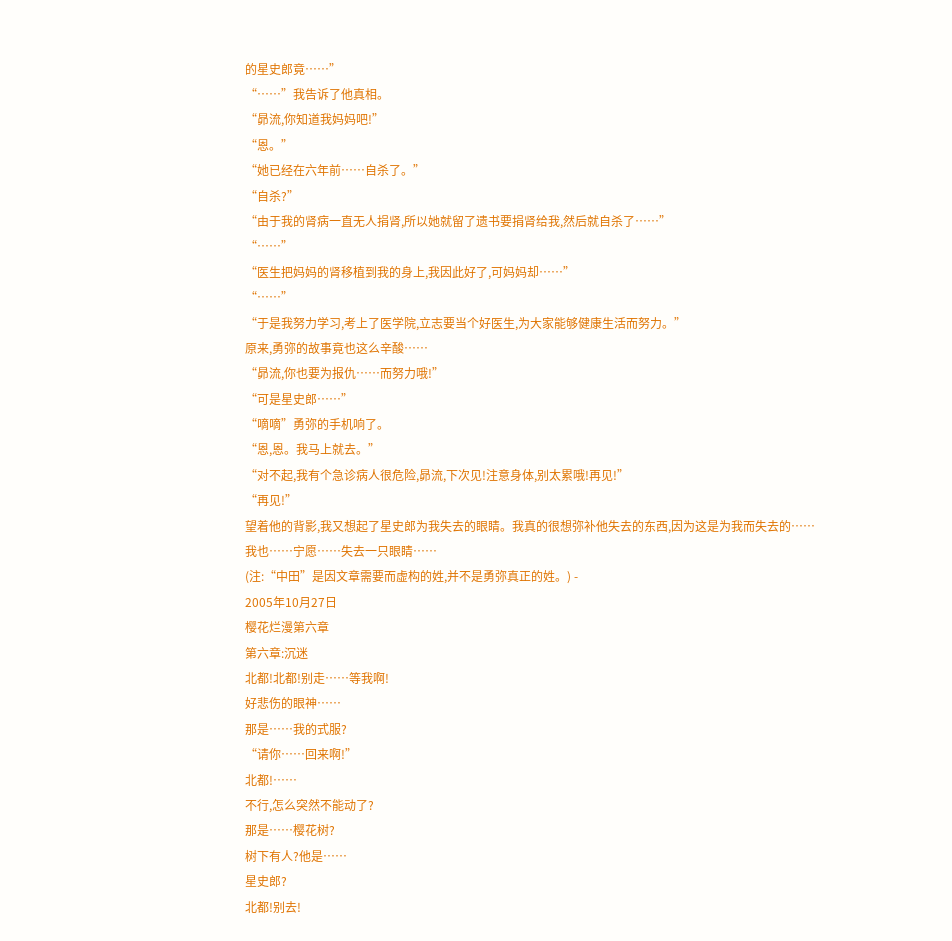的星史郎竟……”
“……”我告诉了他真相。
“昴流,你知道我妈妈吧!”
“恩。”
“她已经在六年前……自杀了。”
“自杀?”
“由于我的肾病一直无人捐肾,所以她就留了遗书要捐肾给我,然后就自杀了……”
“……”
“医生把妈妈的肾移植到我的身上,我因此好了,可妈妈却……”
“……”
“于是我努力学习,考上了医学院,立志要当个好医生,为大家能够健康生活而努力。”
原来,勇弥的故事竟也这么辛酸……
“昴流,你也要为报仇……而努力哦!”
“可是星史郎……”
“嘀嘀”勇弥的手机响了。
“恩,恩。我马上就去。”
“对不起,我有个急诊病人很危险,昴流,下次见!注意身体,别太累哦!再见!”
“再见!”
望着他的背影,我又想起了星史郎为我失去的眼睛。我真的很想弥补他失去的东西,因为这是为我而失去的……
我也……宁愿……失去一只眼睛……
(注:“中田”是因文章需要而虚构的姓,并不是勇弥真正的姓。) -
2005年10月27日
樱花烂漫第六章
第六章:沉迷
北都!北都!别走……等我啊!
好悲伤的眼神……
那是……我的式服?
“请你……回来啊!”
北都!……
不行,怎么突然不能动了?
那是……樱花树?
树下有人?他是……
星史郎?
北都!别去!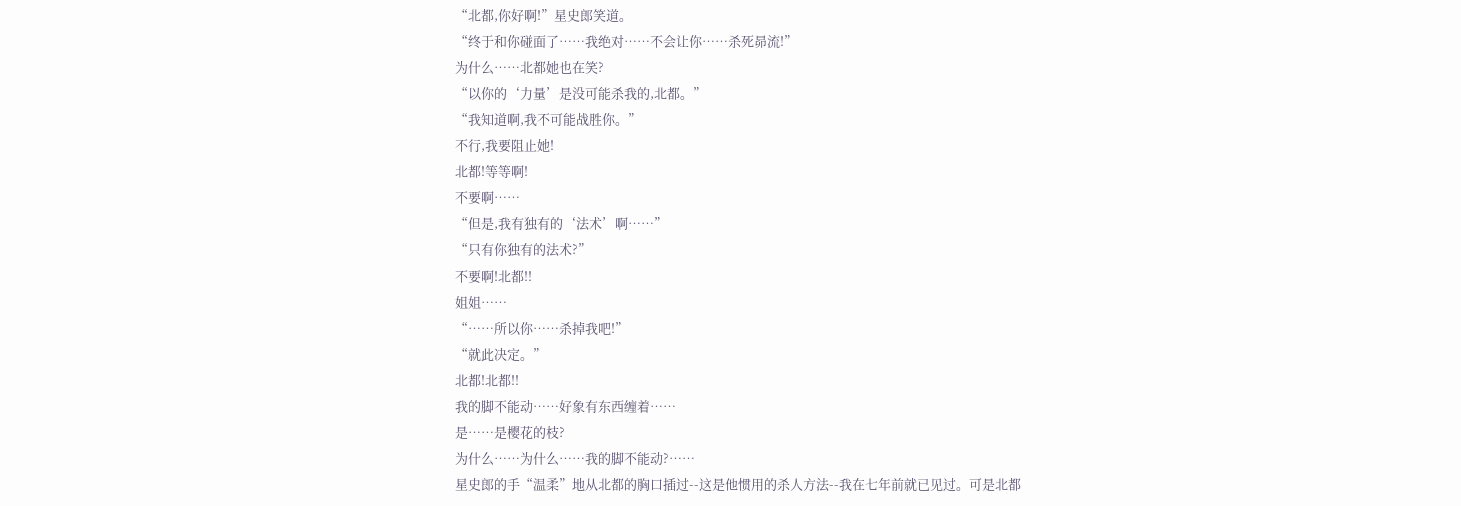“北都,你好啊!”星史郎笑道。
“终于和你碰面了……我绝对……不会让你……杀死昴流!”
为什么……北都她也在笑?
“以你的‘力量’是没可能杀我的,北都。”
“我知道啊,我不可能战胜你。”
不行,我要阻止她!
北都!等等啊!
不要啊……
“但是,我有独有的‘法术’啊……”
“只有你独有的法术?”
不要啊!北都!!
姐姐……
“……所以你……杀掉我吧!”
“就此决定。”
北都!北都!!
我的脚不能动……好象有东西缠着……
是……是樱花的枝?
为什么……为什么……我的脚不能动?……
星史郎的手“温柔”地从北都的胸口插过--这是他惯用的杀人方法--我在七年前就已见过。可是北都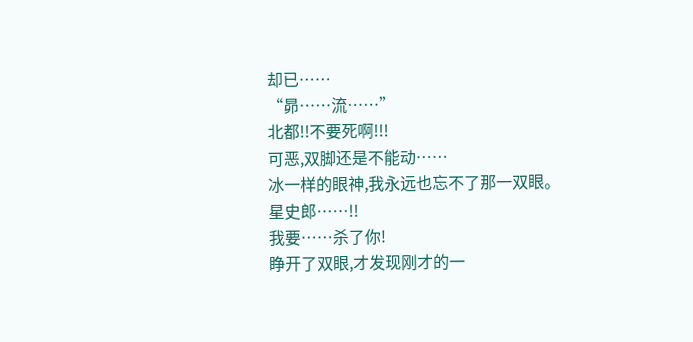却已……
“昴……流……”
北都!!不要死啊!!!
可恶,双脚还是不能动……
冰一样的眼神,我永远也忘不了那一双眼。
星史郎……!!
我要……杀了你!
睁开了双眼,才发现刚才的一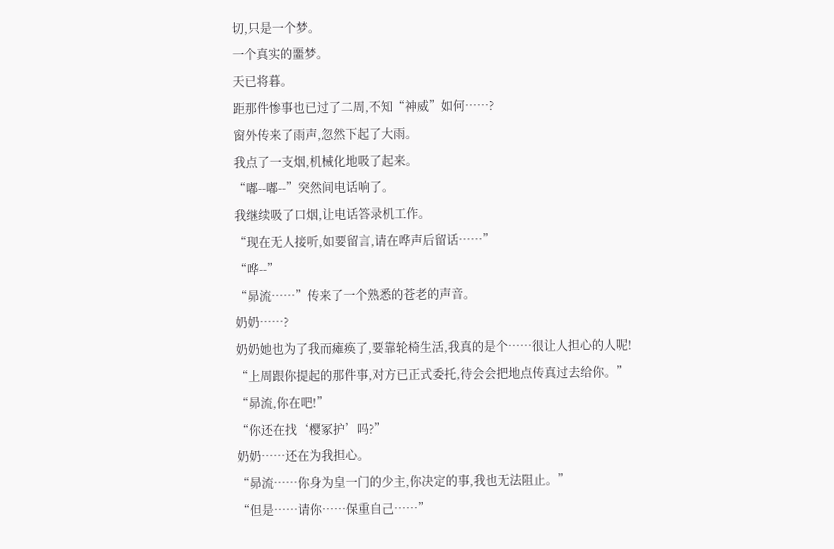切,只是一个梦。
一个真实的噩梦。
天已将暮。
距那件惨事也已过了二周,不知“神威”如何……?
窗外传来了雨声,忽然下起了大雨。
我点了一支烟,机械化地吸了起来。
“嘟--嘟--”突然间电话响了。
我继续吸了口烟,让电话答录机工作。
“现在无人接听,如要留言,请在哗声后留话……”
“哗--”
“昴流……”传来了一个熟悉的苍老的声音。
奶奶……?
奶奶她也为了我而瘫痪了,要靠轮椅生活,我真的是个……很让人担心的人呢!
“上周跟你提起的那件事,对方已正式委托,待会会把地点传真过去给你。”
“昴流,你在吧!”
“你还在找‘樱冢护’吗?”
奶奶……还在为我担心。
“昴流……你身为皇一门的少主,你决定的事,我也无法阻止。”
“但是……请你……保重自己……”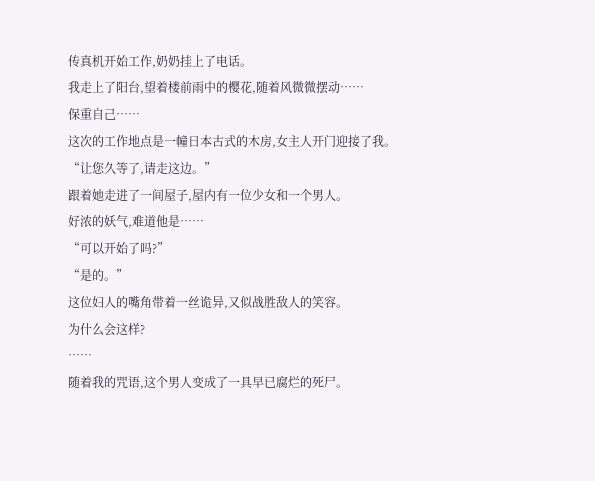传真机开始工作,奶奶挂上了电话。
我走上了阳台,望着楼前雨中的樱花,随着风微微摆动……
保重自己……
这次的工作地点是一幢日本古式的木房,女主人开门迎接了我。
“让您久等了,请走这边。”
跟着她走进了一间屋子,屋内有一位少女和一个男人。
好浓的妖气,难道他是……
“可以开始了吗?”
“是的。”
这位妇人的嘴角带着一丝诡异,又似战胜敌人的笑容。
为什么会这样?
……
随着我的咒语,这个男人变成了一具早已腐烂的死尸。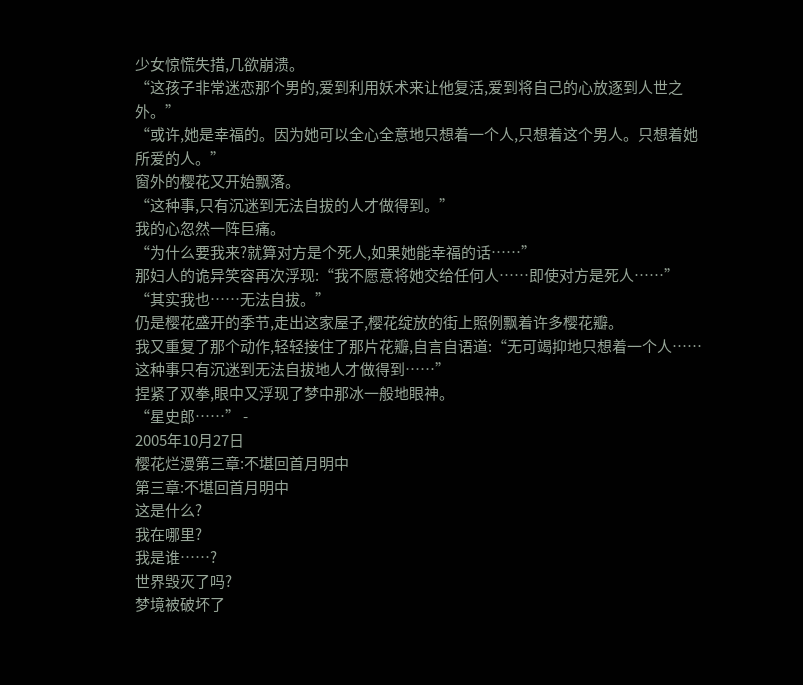少女惊慌失措,几欲崩溃。
“这孩子非常迷恋那个男的,爱到利用妖术来让他复活,爱到将自己的心放逐到人世之外。”
“或许,她是幸福的。因为她可以全心全意地只想着一个人,只想着这个男人。只想着她所爱的人。”
窗外的樱花又开始飘落。
“这种事,只有沉迷到无法自拔的人才做得到。”
我的心忽然一阵巨痛。
“为什么要我来?就算对方是个死人,如果她能幸福的话……”
那妇人的诡异笑容再次浮现:“我不愿意将她交给任何人……即使对方是死人……”
“其实我也……无法自拔。”
仍是樱花盛开的季节,走出这家屋子,樱花绽放的街上照例飘着许多樱花瓣。
我又重复了那个动作,轻轻接住了那片花瓣,自言自语道:“无可竭抑地只想着一个人……这种事只有沉迷到无法自拔地人才做得到……”
捏紧了双拳,眼中又浮现了梦中那冰一般地眼神。
“星史郎……” -
2005年10月27日
樱花烂漫第三章:不堪回首月明中
第三章:不堪回首月明中
这是什么?
我在哪里?
我是谁……?
世界毁灭了吗?
梦境被破坏了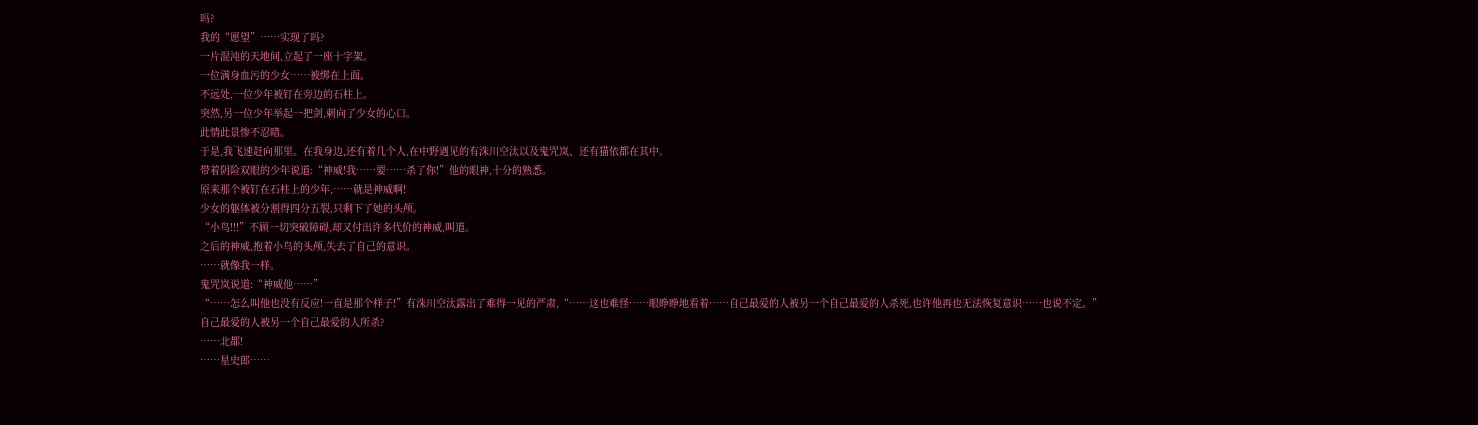吗?
我的“愿望”……实现了吗?
一片混沌的天地间,立起了一座十字架。
一位满身血污的少女……被绑在上面。
不远处,一位少年被钉在旁边的石柱上。
突然,另一位少年举起一把剑,刺向了少女的心口。
此情此景惨不忍睹。
于是,我飞速赶向那里。在我身边,还有着几个人,在中野遇见的有洙川空汰以及鬼咒岚、还有猫依都在其中。
带着阴险双眼的少年说道:“神威!我……要……杀了你!”他的眼神,十分的熟悉。
原来那个被钉在石柱上的少年,……就是神威啊!
少女的躯体被分割得四分五裂,只剩下了她的头颅。
“小鸟!!!”不顾一切突破障碍,却又付出许多代价的神威,叫道。
之后的神威,抱着小鸟的头颅,失去了自己的意识。
……就像我一样。
鬼咒岚说道:“神威他……”
“……怎么叫他也没有反应!一直是那个样子!”有洙川空汰露出了难得一见的严肃,“……这也难怪……眼睁睁地看着……自己最爱的人被另一个自己最爱的人杀死,也许他再也无法恢复意识……也说不定。”
自己最爱的人被另一个自己最爱的人所杀?
……北都!
……星史郎……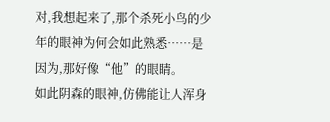对,我想起来了,那个杀死小鸟的少年的眼神为何会如此熟悉……是因为,那好像“他”的眼睛。
如此阴森的眼神,仿佛能让人浑身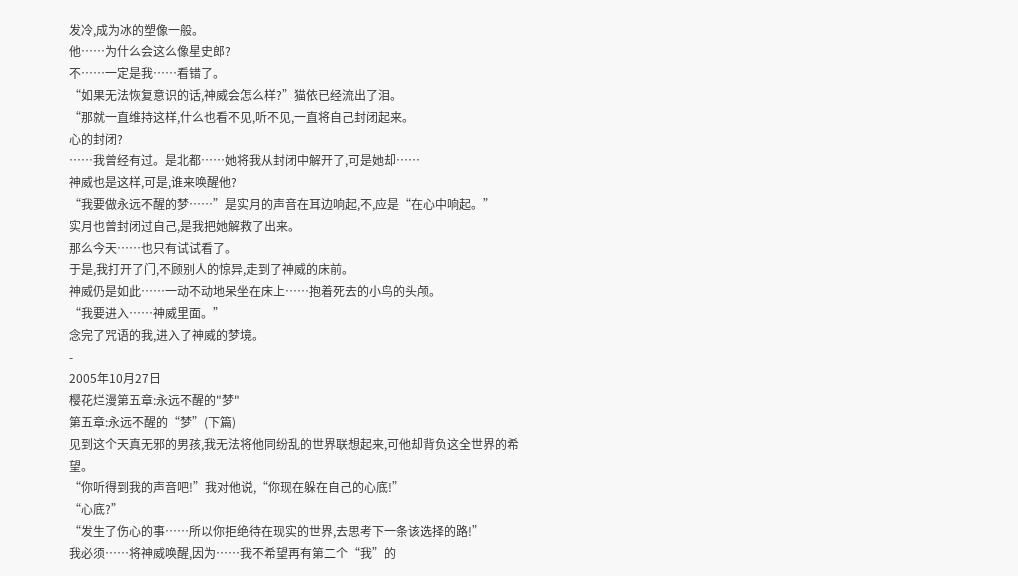发冷,成为冰的塑像一般。
他……为什么会这么像星史郎?
不……一定是我……看错了。
“如果无法恢复意识的话,神威会怎么样?”猫依已经流出了泪。
“那就一直维持这样,什么也看不见,听不见,一直将自己封闭起来。
心的封闭?
……我曾经有过。是北都……她将我从封闭中解开了,可是她却……
神威也是这样,可是,谁来唤醒他?
“我要做永远不醒的梦……”是实月的声音在耳边响起,不,应是“在心中响起。”
实月也曾封闭过自己,是我把她解救了出来。
那么今天……也只有试试看了。
于是,我打开了门,不顾别人的惊异,走到了神威的床前。
神威仍是如此……一动不动地呆坐在床上……抱着死去的小鸟的头颅。
“我要进入……神威里面。”
念完了咒语的我,进入了神威的梦境。
-
2005年10月27日
樱花烂漫第五章:永远不醒的"梦"
第五章:永远不醒的“梦”(下篇)
见到这个天真无邪的男孩,我无法将他同纷乱的世界联想起来,可他却背负这全世界的希望。
“你听得到我的声音吧!”我对他说,“你现在躲在自己的心底!”
“心底?”
“发生了伤心的事……所以你拒绝待在现实的世界,去思考下一条该选择的路!”
我必须……将神威唤醒,因为……我不希望再有第二个“我”的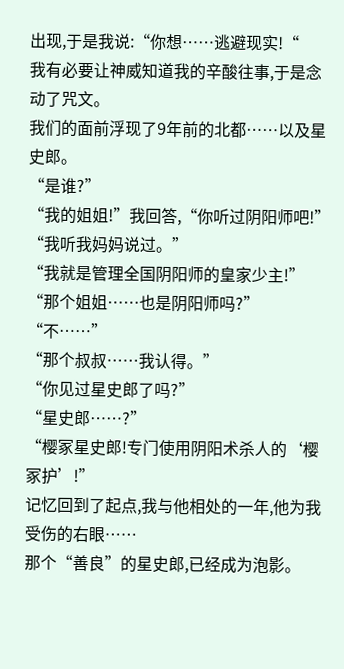出现,于是我说:“你想……逃避现实!“
我有必要让神威知道我的辛酸往事,于是念动了咒文。
我们的面前浮现了9年前的北都……以及星史郎。
“是谁?”
“我的姐姐!”我回答,“你听过阴阳师吧!”
“我听我妈妈说过。”
“我就是管理全国阴阳师的皇家少主!”
“那个姐姐……也是阴阳师吗?”
“不……”
“那个叔叔……我认得。”
“你见过星史郎了吗?”
“星史郎……?”
“樱冢星史郎!专门使用阴阳术杀人的‘樱冢护’!”
记忆回到了起点,我与他相处的一年,他为我受伤的右眼……
那个“善良”的星史郎,已经成为泡影。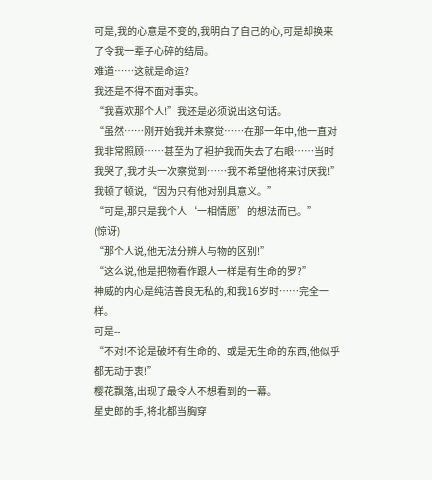可是,我的心意是不变的,我明白了自己的心,可是却换来了令我一辈子心碎的结局。
难道……这就是命运?
我还是不得不面对事实。
“我喜欢那个人!”我还是必须说出这句话。
“虽然……刚开始我并未察觉……在那一年中,他一直对我非常照顾……甚至为了袒护我而失去了右眼……当时我哭了,我才头一次察觉到……我不希望他将来讨厌我!”我顿了顿说,“因为只有他对别具意义。”
“可是,那只是我个人‘一相情愿’的想法而已。”
(惊讶)
“那个人说,他无法分辨人与物的区别!”
“这么说,他是把物看作跟人一样是有生命的罗?”
神威的内心是纯洁善良无私的,和我16岁时……完全一样。
可是--
“不对!不论是破坏有生命的、或是无生命的东西,他似乎都无动于衷!”
樱花飘落,出现了最令人不想看到的一幕。
星史郎的手,将北都当胸穿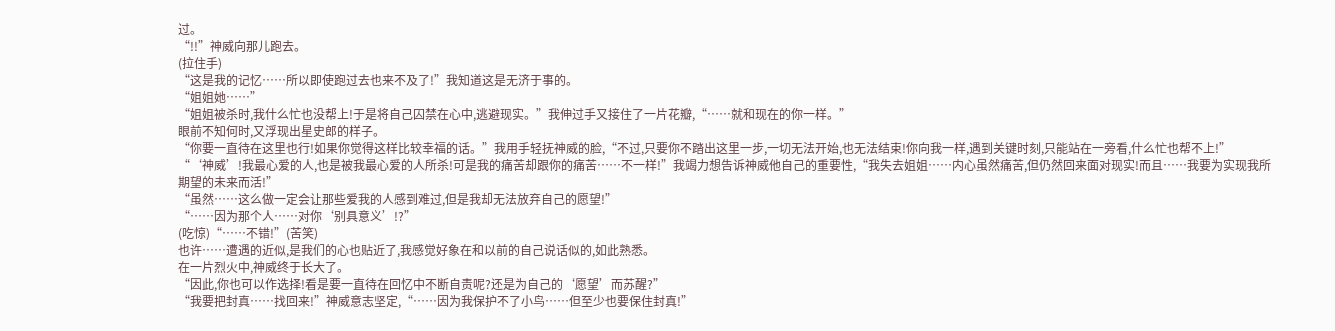过。
“!!”神威向那儿跑去。
(拉住手)
“这是我的记忆……所以即使跑过去也来不及了!”我知道这是无济于事的。
“姐姐她……”
“姐姐被杀时,我什么忙也没帮上!于是将自己囚禁在心中,逃避现实。”我伸过手又接住了一片花瓣,“……就和现在的你一样。”
眼前不知何时,又浮现出星史郎的样子。
“你要一直待在这里也行!如果你觉得这样比较幸福的话。”我用手轻抚神威的脸,“不过,只要你不踏出这里一步,一切无法开始,也无法结束!你向我一样,遇到关键时刻,只能站在一旁看,什么忙也帮不上!”
“‘神威’!我最心爱的人,也是被我最心爱的人所杀!可是我的痛苦却跟你的痛苦……不一样!”我竭力想告诉神威他自己的重要性,“我失去姐姐……内心虽然痛苦,但仍然回来面对现实!而且……我要为实现我所期望的未来而活!”
“虽然……这么做一定会让那些爱我的人感到难过,但是我却无法放弃自己的愿望!”
“……因为那个人……对你‘别具意义’!?”
(吃惊)“……不错!”(苦笑)
也许……遭遇的近似,是我们的心也贴近了,我感觉好象在和以前的自己说话似的,如此熟悉。
在一片烈火中,神威终于长大了。
“因此,你也可以作选择!看是要一直待在回忆中不断自责呢?还是为自己的‘愿望’而苏醒?”
“我要把封真……找回来!”神威意志坚定,“……因为我保护不了小鸟……但至少也要保住封真!”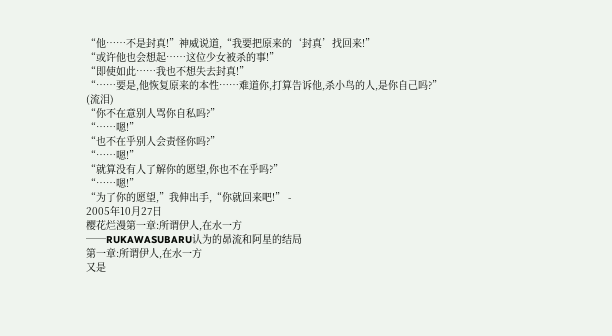“他……不是封真!”神威说道,“我要把原来的‘封真’找回来!”
“或许他也会想起……这位少女被杀的事!”
“即使如此……我也不想失去封真!”
“……要是,他恢复原来的本性……难道你,打算告诉他,杀小鸟的人,是你自己吗?”
(流泪)
“你不在意别人骂你自私吗?”
“……嗯!”
“也不在乎别人会责怪你吗?”
“……嗯!”
“就算没有人了解你的愿望,你也不在乎吗?”
“……嗯!”
“为了你的愿望,”我伸出手,“你就回来吧!” -
2005年10月27日
樱花烂漫第一章:所谓伊人,在水一方
──RUKAWASUBARU认为的昴流和阿星的结局
第一章:所谓伊人,在水一方
又是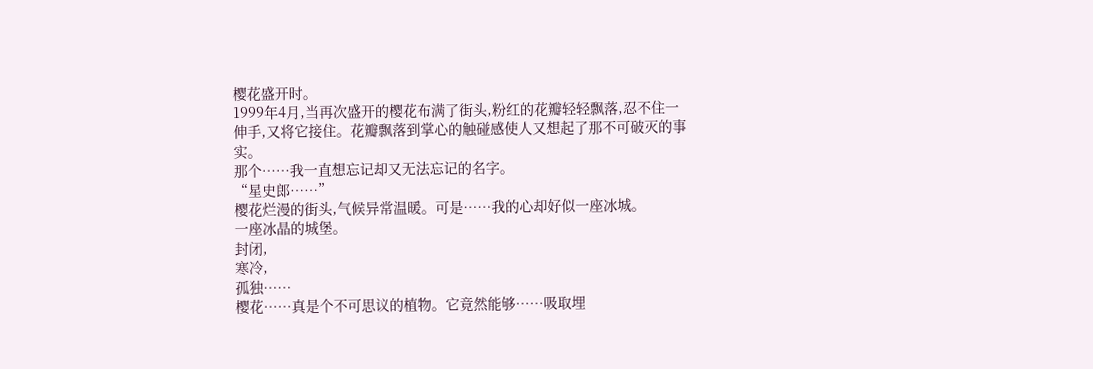樱花盛开时。
1999年4月,当再次盛开的樱花布满了街头,粉红的花瓣轻轻飘落,忍不住一伸手,又将它接住。花瓣飘落到掌心的触碰感使人又想起了那不可破灭的事实。
那个……我一直想忘记却又无法忘记的名字。
“星史郎……”
樱花烂漫的街头,气候异常温暖。可是……我的心却好似一座冰城。
一座冰晶的城堡。
封闭,
寒冷,
孤独……
樱花……真是个不可思议的植物。它竟然能够……吸取埋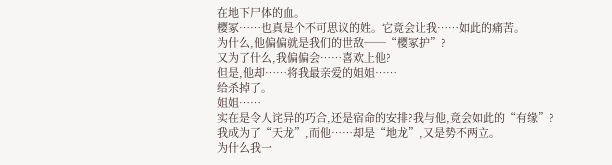在地下尸体的血。
樱冢……也真是个不可思议的姓。它竟会让我……如此的痛苦。
为什么,他偏偏就是我们的世敌──“樱冢护”?
又为了什么,我偏偏会……喜欢上他?
但是,他却……将我最亲爱的姐姐……
给杀掉了。
姐姐……
实在是令人诧异的巧合,还是宿命的安排?我与他,竟会如此的“有缘”?
我成为了“天龙”,而他……却是“地龙”,又是势不两立。
为什么我一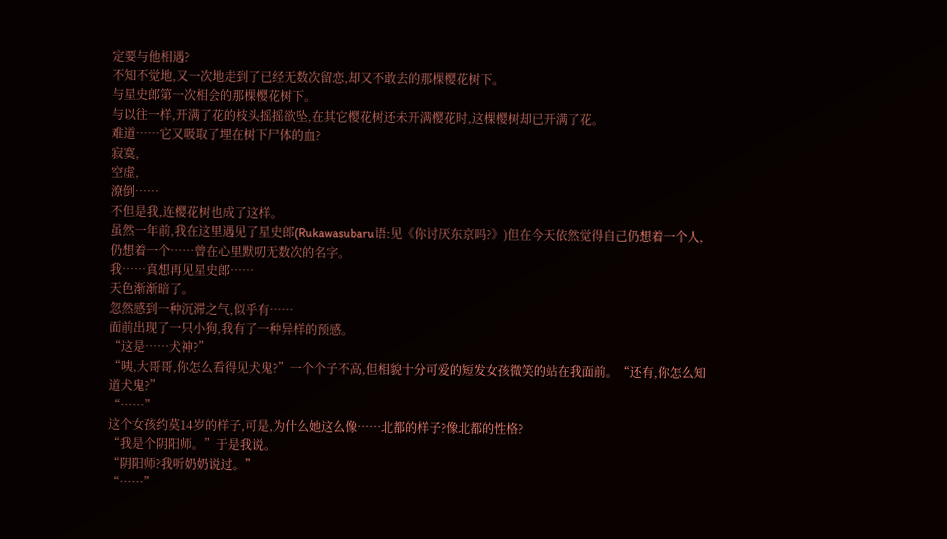定要与他相遇?
不知不觉地,又一次地走到了已经无数次留恋,却又不敢去的那棵樱花树下。
与星史郎第一次相会的那棵樱花树下。
与以往一样,开满了花的枝头摇摇欲坠,在其它樱花树还未开满樱花时,这棵樱树却已开满了花。
难道……它又吸取了埋在树下尸体的血?
寂寞,
空虚,
潦倒……
不但是我,连樱花树也成了这样。
虽然一年前,我在这里遇见了星史郎(Rukawasubaru语:见《你讨厌东京吗?》)但在今天依然觉得自己仍想着一个人,仍想着一个……曾在心里默叨无数次的名字。
我……真想再见星史郎……
天色渐渐暗了。
忽然感到一种沉滞之气,似乎有……
面前出现了一只小狗,我有了一种异样的预感。
“这是……犬神?”
“咦,大哥哥,你怎么看得见犬鬼?”一个个子不高,但相貌十分可爱的短发女孩微笑的站在我面前。“还有,你怎么知道犬鬼?”
“……”
这个女孩约莫14岁的样子,可是,为什么她这么像……北都的样子?像北都的性格?
“我是个阴阳师。”于是我说。
“阴阳师?我听奶奶说过。”
“……”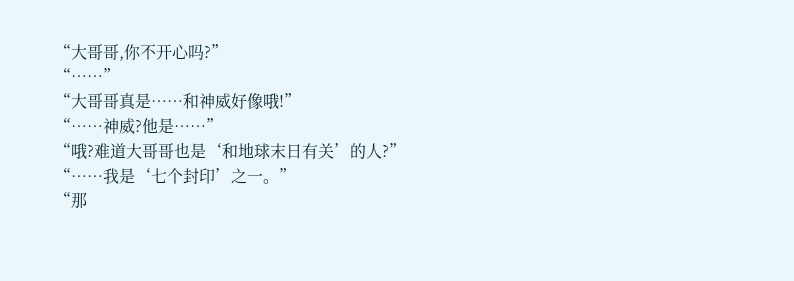“大哥哥,你不开心吗?”
“……”
“大哥哥真是……和神威好像哦!”
“……神威?他是……”
“哦?难道大哥哥也是‘和地球末日有关’的人?”
“……我是‘七个封印’之一。”
“那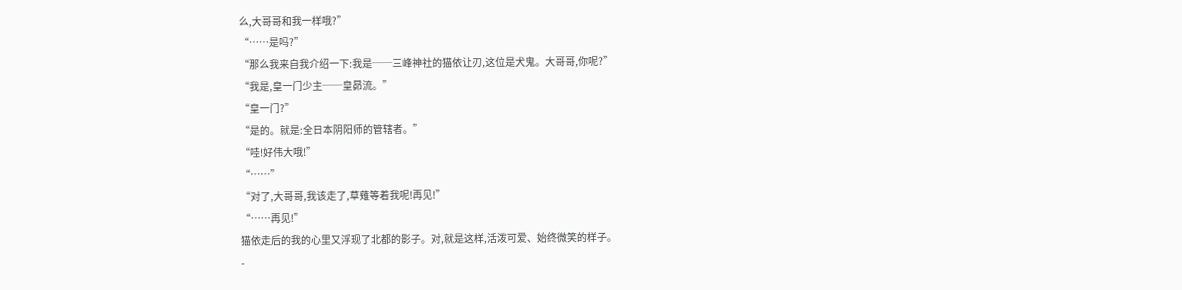么,大哥哥和我一样哦?”
“……是吗?”
“那么我来自我介绍一下:我是──三峰神社的猫依让刃,这位是犬鬼。大哥哥,你呢?”
“我是,皇一门少主──皇昴流。”
“皇一门?”
“是的。就是:全日本阴阳师的管辖者。”
“哇!好伟大哦!”
“……”
“对了,大哥哥,我该走了,草薙等着我呢!再见!”
“……再见!”
猫依走后的我的心里又浮现了北都的影子。对,就是这样,活泼可爱、始终微笑的样子。
-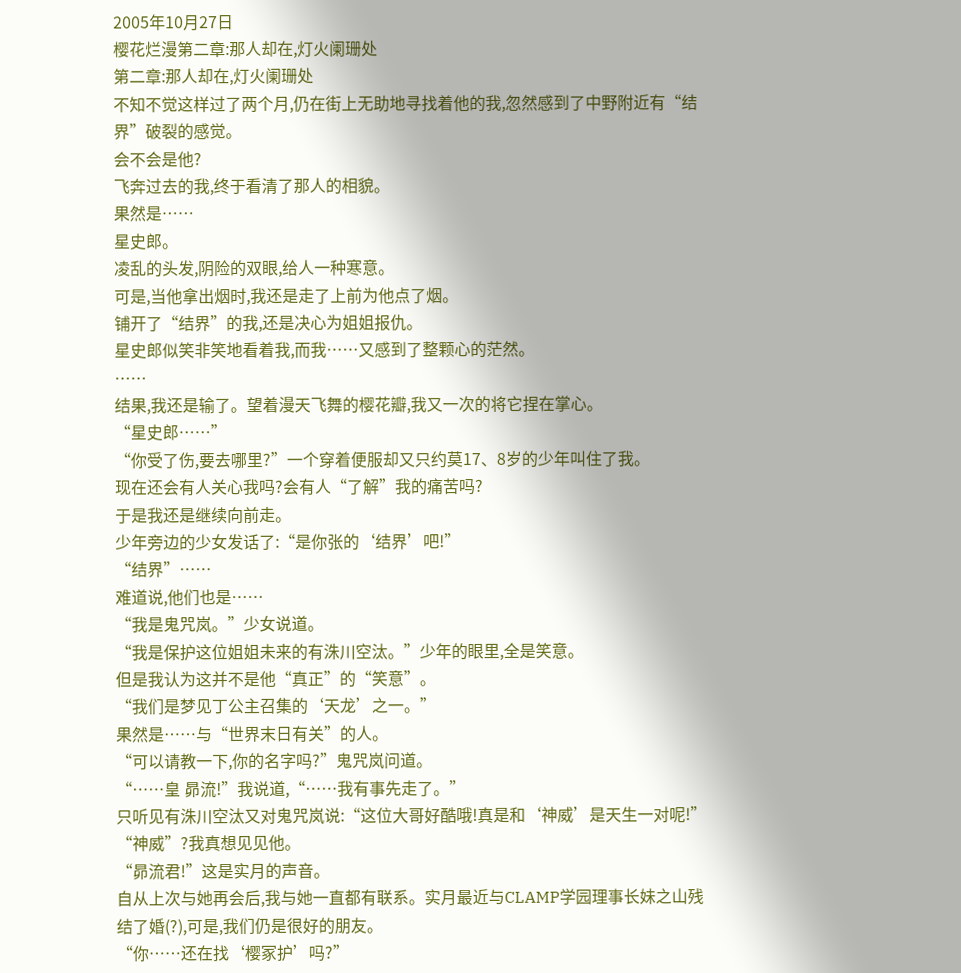2005年10月27日
樱花烂漫第二章:那人却在,灯火阑珊处
第二章:那人却在,灯火阑珊处
不知不觉这样过了两个月,仍在街上无助地寻找着他的我,忽然感到了中野附近有“结界”破裂的感觉。
会不会是他?
飞奔过去的我,终于看清了那人的相貌。
果然是……
星史郎。
凌乱的头发,阴险的双眼,给人一种寒意。
可是,当他拿出烟时,我还是走了上前为他点了烟。
铺开了“结界”的我,还是决心为姐姐报仇。
星史郎似笑非笑地看着我,而我……又感到了整颗心的茫然。
……
结果,我还是输了。望着漫天飞舞的樱花瓣,我又一次的将它捏在掌心。
“星史郎……”
“你受了伤,要去哪里?”一个穿着便服却又只约莫17、8岁的少年叫住了我。
现在还会有人关心我吗?会有人“了解”我的痛苦吗?
于是我还是继续向前走。
少年旁边的少女发话了:“是你张的‘结界’吧!”
“结界”……
难道说,他们也是……
“我是鬼咒岚。”少女说道。
“我是保护这位姐姐未来的有洙川空汰。”少年的眼里,全是笑意。
但是我认为这并不是他“真正”的“笑意”。
“我们是梦见丁公主召集的‘天龙’之一。”
果然是……与“世界末日有关”的人。
“可以请教一下,你的名字吗?”鬼咒岚问道。
“……皇 昴流!”我说道,“……我有事先走了。”
只听见有洙川空汰又对鬼咒岚说:“这位大哥好酷哦!真是和‘神威’是天生一对呢!”
“神威”?我真想见见他。
“昴流君!”这是实月的声音。
自从上次与她再会后,我与她一直都有联系。实月最近与CLAMP学园理事长妹之山残结了婚(?),可是,我们仍是很好的朋友。
“你……还在找‘樱冢护’吗?”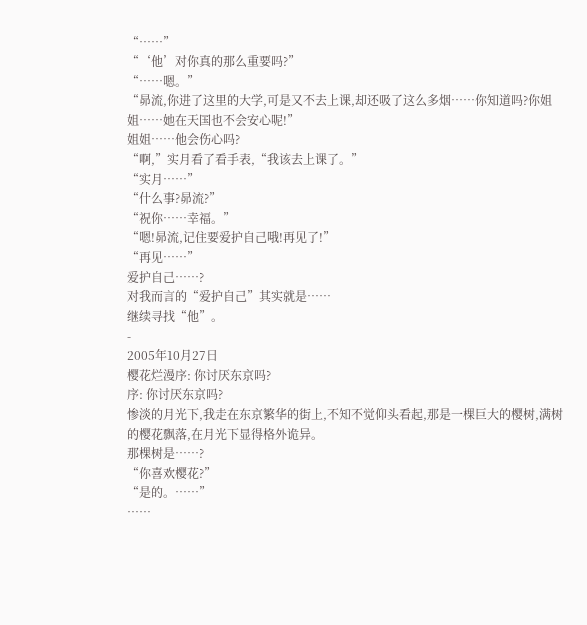“……”
“‘他’对你真的那么重要吗?”
“……嗯。”
“昴流,你进了这里的大学,可是又不去上课,却还吸了这么多烟……你知道吗?你姐姐……她在天国也不会安心呢!”
姐姐……他会伤心吗?
“啊,”实月看了看手表,“我该去上课了。”
“实月……”
“什么事?昴流?”
“祝你……幸福。”
“嗯!昴流,记住要爱护自己哦!再见了!”
“再见……”
爱护自己……?
对我而言的“爱护自己”其实就是……
继续寻找“他”。
-
2005年10月27日
樱花烂漫序: 你讨厌东京吗?
序: 你讨厌东京吗?
惨淡的月光下,我走在东京繁华的街上,不知不觉仰头看起,那是一棵巨大的樱树,满树的樱花飘落,在月光下显得格外诡异。
那棵树是……?
“你喜欢樱花?”
“是的。……”
……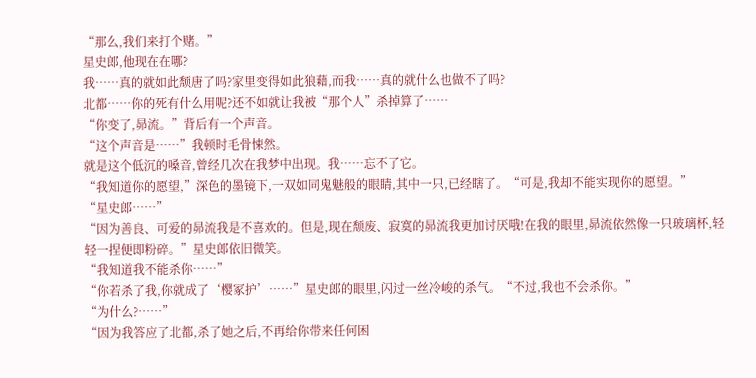“那么,我们来打个赌。”
星史郎,他现在在哪?
我……真的就如此颓唐了吗?家里变得如此狼藉,而我……真的就什么也做不了吗?
北都……你的死有什么用呢?还不如就让我被“那个人”杀掉算了……
“你变了,昴流。”背后有一个声音。
“这个声音是……”我顿时毛骨悚然。
就是这个低沉的嗓音,曾经几次在我梦中出现。我……忘不了它。
“我知道你的愿望,”深色的墨镜下,一双如同鬼魅般的眼睛,其中一只,已经瞎了。“可是,我却不能实现你的愿望。”
“星史郎……”
“因为善良、可爱的昴流我是不喜欢的。但是,现在颓废、寂寞的昴流我更加讨厌哦!在我的眼里,昴流依然像一只玻璃杯,轻轻一捏便即粉碎。”星史郎依旧微笑。
“我知道我不能杀你……”
“你若杀了我,你就成了‘樱冢护’……”星史郎的眼里,闪过一丝冷峻的杀气。“不过,我也不会杀你。”
“为什么?……”
“因为我答应了北都,杀了她之后,不再给你带来任何困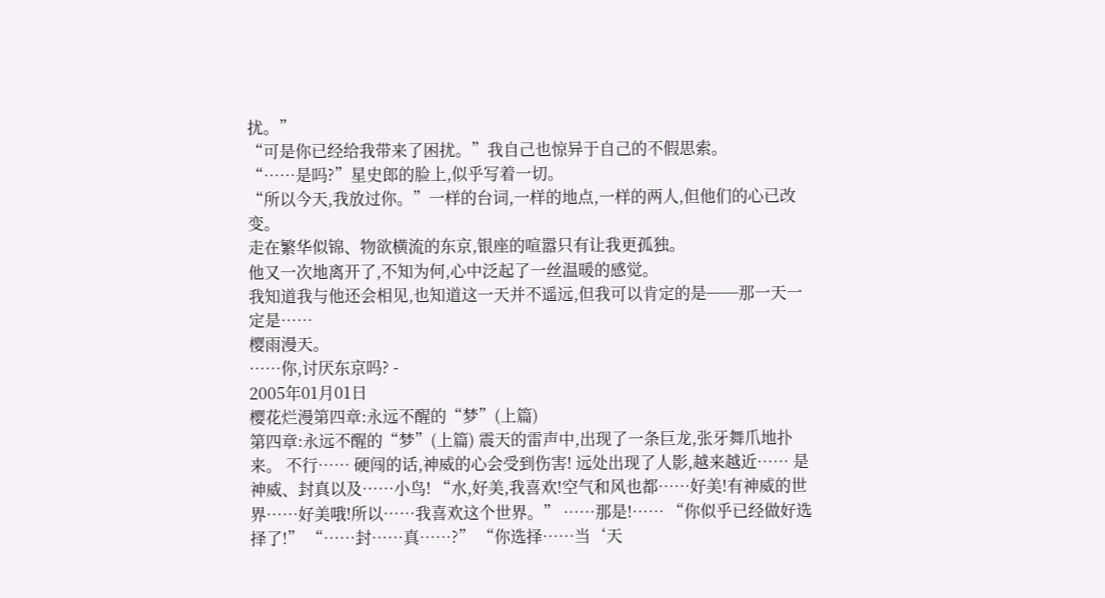扰。”
“可是你已经给我带来了困扰。”我自己也惊异于自己的不假思索。
“……是吗?”星史郎的脸上,似乎写着一切。
“所以今天,我放过你。”一样的台词,一样的地点,一样的两人,但他们的心已改变。
走在繁华似锦、物欲横流的东京,银座的喧嚣只有让我更孤独。
他又一次地离开了,不知为何,心中泛起了一丝温暖的感觉。
我知道我与他还会相见,也知道这一天并不遥远,但我可以肯定的是──那一天一定是……
樱雨漫天。
……你,讨厌东京吗? -
2005年01月01日
樱花烂漫第四章:永远不醒的“梦”(上篇)
第四章:永远不醒的“梦”(上篇) 震天的雷声中,出现了一条巨龙,张牙舞爪地扑来。 不行…… 硬闯的话,神威的心会受到伤害! 远处出现了人影,越来越近…… 是神威、封真以及……小鸟! “水,好美,我喜欢!空气和风也都……好美!有神威的世界……好美哦!所以……我喜欢这个世界。” ……那是!…… “你似乎已经做好选择了!” “……封……真……?” “你选择……当‘天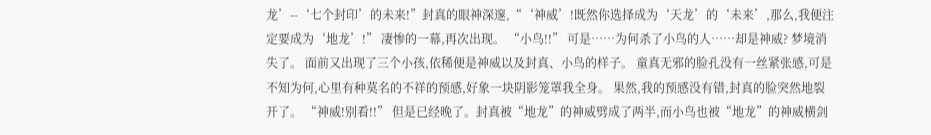龙’--‘七个封印’的未来!”封真的眼神深邃,“‘神威’!既然你选择成为‘天龙’的‘未来’,那么,我便注定要成为‘地龙’!” 凄惨的一幕,再次出现。 “小鸟!!” 可是……为何杀了小鸟的人……却是神威? 梦境消失了。 面前又出现了三个小孩,依稀便是神威以及封真、小鸟的样子。 童真无邪的脸孔没有一丝紧张感,可是不知为何,心里有种莫名的不祥的预感,好象一块阴影笼罩我全身。 果然,我的预感没有错,封真的脸突然地裂开了。 “神威!别看!!” 但是已经晚了。封真被“地龙”的神威劈成了两半,而小鸟也被“地龙”的神威横剑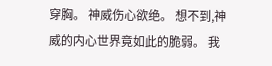穿胸。 神威伤心欲绝。 想不到,神威的内心世界竟如此的脆弱。 我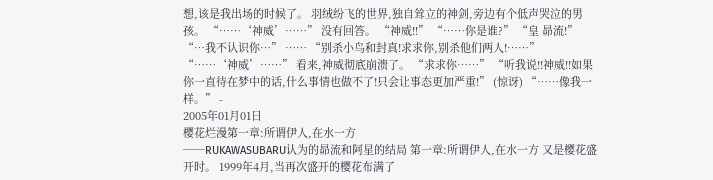想,该是我出场的时候了。 羽绒纷飞的世界,独自耸立的神剑,旁边有个低声哭泣的男孩。 “……‘神威’……” 没有回答。 “神威!!” “……你是谁?” “皇 昴流!” “…我不认识你…” …… “别杀小鸟和封真!求求你,别杀他们两人!……” “……‘神威’……” 看来,神威彻底崩溃了。 “求求你……” “听我说!!神威!!如果你一直待在梦中的话,什么事情也做不了!只会让事态更加严重!” (惊讶) “……像我一样。” -
2005年01月01日
樱花烂漫第一章:所谓伊人,在水一方
──RUKAWASUBARU认为的昴流和阿星的结局 第一章:所谓伊人,在水一方 又是樱花盛开时。 1999年4月,当再次盛开的樱花布满了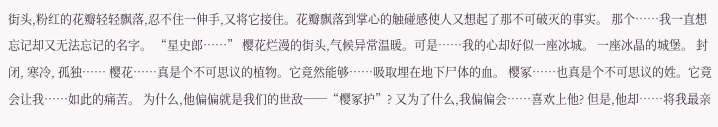街头,粉红的花瓣轻轻飘落,忍不住一伸手,又将它接住。花瓣飘落到掌心的触碰感使人又想起了那不可破灭的事实。 那个……我一直想忘记却又无法忘记的名字。 “星史郎……” 樱花烂漫的街头,气候异常温暖。可是……我的心却好似一座冰城。 一座冰晶的城堡。 封闭, 寒冷, 孤独…… 樱花……真是个不可思议的植物。它竟然能够……吸取埋在地下尸体的血。 樱冢……也真是个不可思议的姓。它竟会让我……如此的痛苦。 为什么,他偏偏就是我们的世敌──“樱冢护”? 又为了什么,我偏偏会……喜欢上他? 但是,他却……将我最亲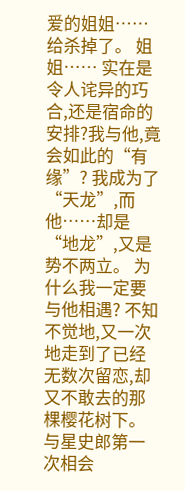爱的姐姐…… 给杀掉了。 姐姐…… 实在是令人诧异的巧合,还是宿命的安排?我与他,竟会如此的“有缘”? 我成为了“天龙”,而他……却是“地龙”,又是势不两立。 为什么我一定要与他相遇? 不知不觉地,又一次地走到了已经无数次留恋,却又不敢去的那棵樱花树下。 与星史郎第一次相会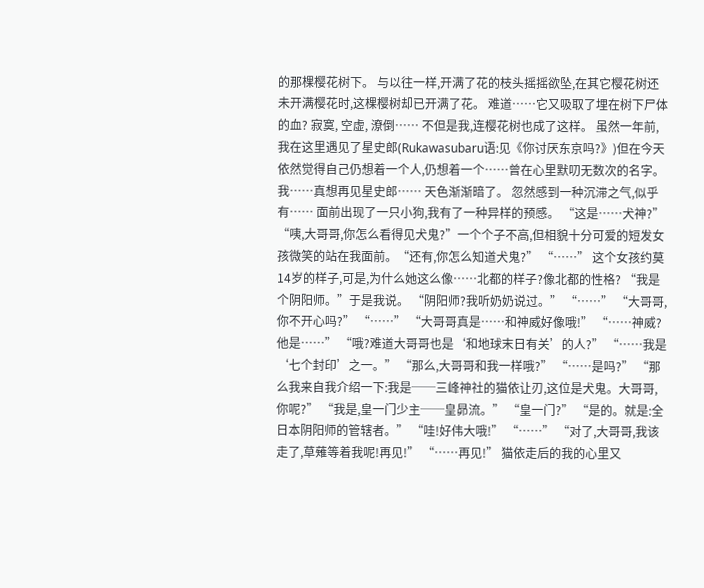的那棵樱花树下。 与以往一样,开满了花的枝头摇摇欲坠,在其它樱花树还未开满樱花时,这棵樱树却已开满了花。 难道……它又吸取了埋在树下尸体的血? 寂寞, 空虚, 潦倒…… 不但是我,连樱花树也成了这样。 虽然一年前,我在这里遇见了星史郎(Rukawasubaru语:见《你讨厌东京吗?》)但在今天依然觉得自己仍想着一个人,仍想着一个……曾在心里默叨无数次的名字。 我……真想再见星史郎…… 天色渐渐暗了。 忽然感到一种沉滞之气,似乎有…… 面前出现了一只小狗,我有了一种异样的预感。 “这是……犬神?” “咦,大哥哥,你怎么看得见犬鬼?”一个个子不高,但相貌十分可爱的短发女孩微笑的站在我面前。“还有,你怎么知道犬鬼?” “……” 这个女孩约莫14岁的样子,可是,为什么她这么像……北都的样子?像北都的性格? “我是个阴阳师。”于是我说。 “阴阳师?我听奶奶说过。” “……” “大哥哥,你不开心吗?” “……” “大哥哥真是……和神威好像哦!” “……神威?他是……” “哦?难道大哥哥也是‘和地球末日有关’的人?” “……我是‘七个封印’之一。” “那么,大哥哥和我一样哦?” “……是吗?” “那么我来自我介绍一下:我是──三峰神社的猫依让刃,这位是犬鬼。大哥哥,你呢?” “我是,皇一门少主──皇昴流。” “皇一门?” “是的。就是:全日本阴阳师的管辖者。” “哇!好伟大哦!” “……” “对了,大哥哥,我该走了,草薙等着我呢!再见!” “……再见!” 猫依走后的我的心里又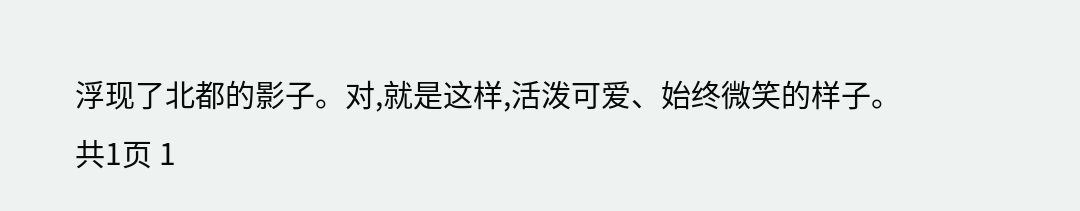浮现了北都的影子。对,就是这样,活泼可爱、始终微笑的样子。
共1页 1